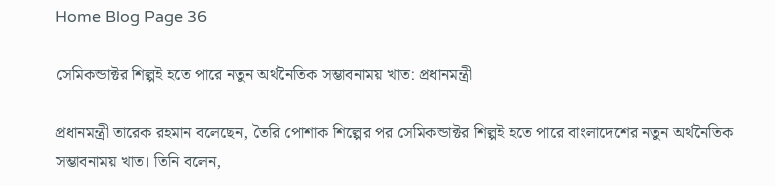Home Blog Page 36

সেমিকন্ডাক্টর শিল্পই হতে পারে নতুন অর্থনৈতিক সম্ভাবনাময় খাত: প্রধানমন্ত্রী

প্রধানমন্ত্রী তারেক রহমান বলেছেন, তৈরি পোশাক শিল্পের পর সেমিকন্ডাক্টর শিল্পই হতে পারে বাংলাদেশের নতুন অর্থনৈতিক সম্ভাবনাময় খাত। তিনি বলেন,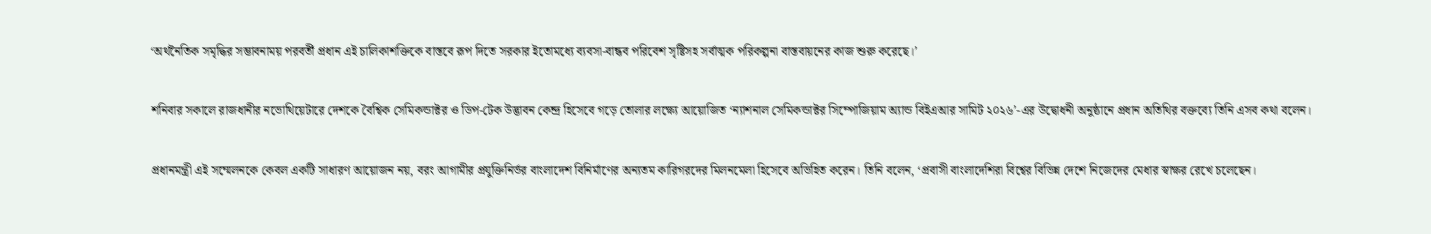‘অর্থনৈতিক সমৃদ্ধির সম্ভাবনাময় পরবর্তী প্রধান এই চালিকাশক্তিকে বাস্তবে রূপ দিতে সরকার ইতোমধ্যে ব্যবসা-বান্ধব পরিবেশ সৃষ্টিসহ সর্বাত্মক পরিকল্পনা বাস্তবায়নের কাজ শুরু করেছে।’

শনিবার সকালে রাজধানীর নভোথিয়েটারে দেশকে বৈশ্বিক সেমিকন্ডাক্টর ও ডিপ-টেক উদ্ভাবন কেন্দ্র হিসেবে গড়ে তোলার লক্ষ্যে আয়োজিত ‘ন্যাশনাল সেমিকন্ডাক্টর সিম্পোজিয়াম অ্যান্ড বিইএআর সামিট ২০২৬’-এর উদ্বোধনী অনুষ্ঠানে প্রধান অতিথির বক্তব্যে তিনি এসব কথা বলেন।

প্রধানমন্ত্রী এই সম্মেলনকে কেবল একটি সাধারণ আয়োজন নয়, বরং আগামীর প্রযুক্তিনির্ভর বাংলাদেশ বিনির্মাণের অন্যতম কারিগরদের মিলনমেলা হিসেবে অভিহিত করেন। তিনি বলেন, ‘প্রবাসী বাংলাদেশিরা বিশ্বের বিভিন্ন দেশে নিজেদের মেধার স্বাক্ষর রেখে চলেছেন।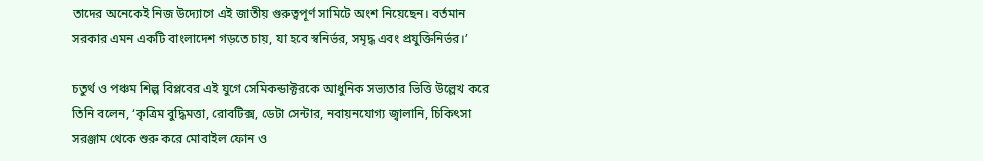তাদের অনেকেই নিজ উদ্যোগে এই জাতীয় গুরুত্বপূর্ণ সামিটে অংশ নিয়েছেন। বর্তমান সরকার এমন একটি বাংলাদেশ গড়তে চায়, যা হবে স্বনির্ভর, সমৃদ্ধ এবং প্রযুক্তিনির্ভর।’

চতুর্থ ও পঞ্চম শিল্প বিপ্লবের এই যুগে সেমিকন্ডাক্টরকে আধুনিক সভ্যতার ভিত্তি উল্লেখ করে তিনি বলেন, ‘কৃত্রিম বুদ্ধিমত্তা, রোবটিক্স, ডেটা সেন্টার, নবায়নযোগ্য জ্বালানি, চিকিৎসা সরঞ্জাম থেকে শুরু করে মোবাইল ফোন ও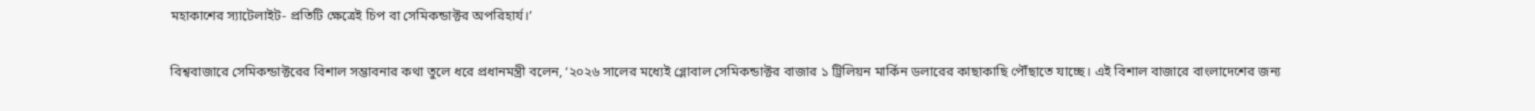মহাকাশের স্যাটেলাইট- প্রতিটি ক্ষেত্রেই চিপ বা সেমিকন্ডাক্টর অপরিহার্য।’

বিশ্ববাজারে সেমিকন্ডাক্টরের বিশাল সম্ভাবনার কথা তুলে ধরে প্রধানমন্ত্রী বলেন, ‘২০২৬ সালের মধ্যেই গ্লোবাল সেমিকন্ডাক্টর বাজার ১ ট্রিলিয়ন মার্কিন ডলারের কাছাকাছি পৌঁছাতে যাচ্ছে। এই বিশাল বাজারে বাংলাদেশের জন্য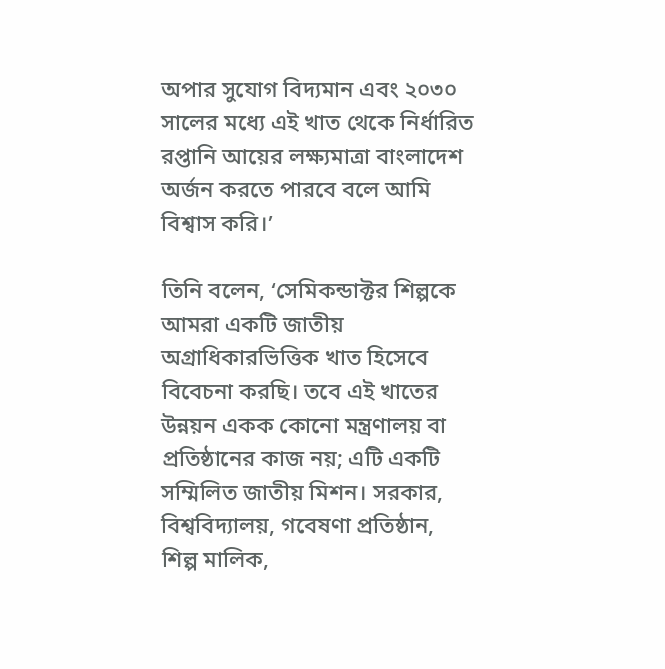অপার সুযোগ বিদ্যমান এবং ২০৩০ সালের মধ্যে এই খাত থেকে নির্ধারিত রপ্তানি আয়ের লক্ষ্যমাত্রা বাংলাদেশ অর্জন করতে পারবে বলে আমি বিশ্বাস করি।’

তিনি বলেন, ‘সেমিকন্ডাক্টর শিল্পকে আমরা একটি জাতীয় অগ্রাধিকারভিত্তিক খাত হিসেবে বিবেচনা করছি। তবে এই খাতের উন্নয়ন একক কোনো মন্ত্রণালয় বা প্রতিষ্ঠানের কাজ নয়; এটি একটি সম্মিলিত জাতীয় মিশন। সরকার, বিশ্ববিদ্যালয়, গবেষণা প্রতিষ্ঠান, শিল্প মালিক,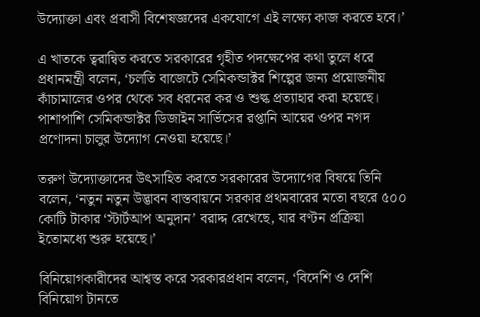উদ্যোক্তা এবং প্রবাসী বিশেষজ্ঞদের একযোগে এই লক্ষ্যে কাজ করতে হবে।’

এ খাতকে ত্বরান্বিত করতে সরকারের গৃহীত পদক্ষেপের কথা তুলে ধরে প্রধানমন্ত্রী বলেন, ‘চলতি বাজেটে সেমিকন্ডাক্টর শিল্পের জন্য প্রয়োজনীয় কাঁচামালের ওপর থেকে সব ধরনের কর ও শুল্ক প্রত্যাহার করা হয়েছে। পাশাপাশি সেমিকন্ডাক্টর ডিজাইন সার্ভিসের রপ্তানি আয়ের ওপর নগদ প্রণোদনা চালুর উদ্যোগ নেওয়া হয়েছে।’

তরুণ উদ্যোক্তাদের উৎসাহিত করতে সরকারের উদ্যোগের বিষয়ে তিনি বলেন, ‘নতুন নতুন উদ্ভাবন বাস্তবায়নে সরকার প্রথমবারের মতো বছরে ৫০০ কোটি টাকার ‘স্টার্টআপ অনুদান’ বরাদ্দ রেখেছে, যার বণ্টন প্রক্রিয়া ইতোমধ্যে শুরু হয়েছে।’

বিনিয়োগকারীদের আশ্বস্ত করে সরকারপ্রধান বলেন, ‘বিদেশি ও দেশি বিনিয়োগ টানতে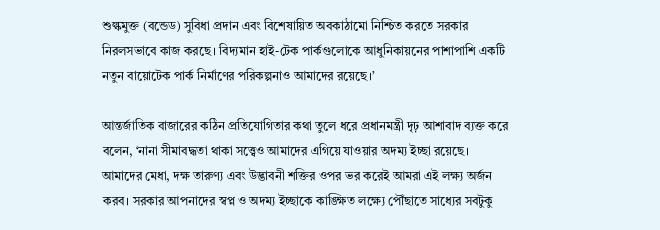শুল্কমুক্ত (বন্ডেড) সুবিধা প্রদান এবং বিশেষায়িত অবকাঠামো নিশ্চিত করতে সরকার নিরলসভাবে কাজ করছে। বিদ্যমান হাই-টেক পার্কগুলোকে আধুনিকায়নের পাশাপাশি একটি নতুন বায়োটেক পার্ক নির্মাণের পরিকল্পনাও আমাদের রয়েছে।’

আন্তর্জাতিক বাজারের কঠিন প্রতিযোগিতার কথা তুলে ধরে প্রধানমন্ত্রী দৃঢ় আশাবাদ ব্যক্ত করে বলেন, ‘নানা সীমাবদ্ধতা থাকা সত্ত্বেও আমাদের এগিয়ে যাওয়ার অদম্য ইচ্ছা রয়েছে। আমাদের মেধা, দক্ষ তারুণ্য এবং উদ্ভাবনী শক্তির ওপর ভর করেই আমরা এই লক্ষ্য অর্জন করব। সরকার আপনাদের স্বপ্ন ও অদম্য ইচ্ছাকে কাঙ্ক্ষিত লক্ষ্যে পৌঁছাতে সাধ্যের সবটুকু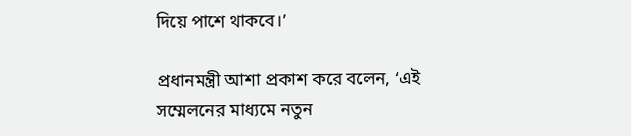দিয়ে পাশে থাকবে।’

প্রধানমন্ত্রী আশা প্রকাশ করে বলেন, ‘এই সম্মেলনের মাধ্যমে নতুন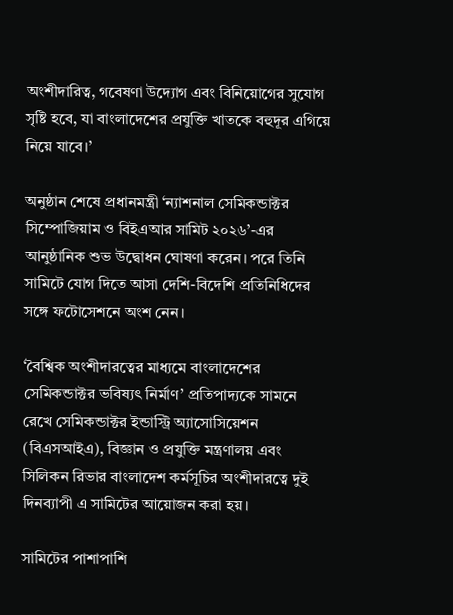অংশীদারিত্ব, গবেষণা উদ্যোগ এবং বিনিয়োগের সুযোগ সৃষ্টি হবে, যা বাংলাদেশের প্রযুক্তি খাতকে বহুদূর এগিয়ে নিয়ে যাবে।’

অনুষ্ঠান শেষে প্রধানমন্ত্রী ‘ন্যাশনাল সেমিকন্ডাক্টর সিম্পোজিয়াম ও বিইএআর সামিট ২০২৬’-এর আনুষ্ঠানিক শুভ উদ্বোধন ঘোষণা করেন। পরে তিনি সামিটে যোগ দিতে আসা দেশি-বিদেশি প্রতিনিধিদের সঙ্গে ফটোসেশনে অংশ নেন।

‘বৈশ্বিক অংশীদারত্বের মাধ্যমে বাংলাদেশের সেমিকন্ডাক্টর ভবিষ্যৎ নির্মাণ’ প্রতিপাদ্যকে সামনে রেখে সেমিকন্ডাক্টর ইন্ডাস্ট্রি অ্যাসোসিয়েশন (বিএসআইএ), বিজ্ঞান ও প্রযুক্তি মন্ত্রণালয় এবং সিলিকন রিভার বাংলাদেশ কর্মসূচির অংশীদারত্বে দুই দিনব্যাপী এ সামিটের আয়োজন করা হয়।

সামিটের পাশাপাশি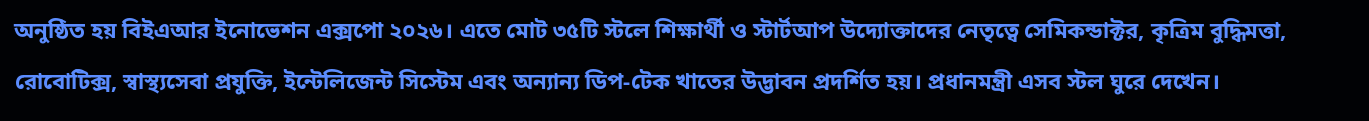অনুষ্ঠিত হয় বিইএআর ইনোভেশন এক্সপো ২০২৬। এতে মোট ৩৫টি স্টলে শিক্ষার্থী ও স্টার্টআপ উদ্যোক্তাদের নেতৃত্বে সেমিকন্ডাক্টর, কৃত্রিম বুদ্ধিমত্তা, রোবোটিক্স, স্বাস্থ্যসেবা প্রযুক্তি, ইন্টেলিজেন্ট সিস্টেম এবং অন্যান্য ডিপ-টেক খাতের উদ্ভাবন প্রদর্শিত হয়। প্রধানমন্ত্রী এসব স্টল ঘুরে দেখেন।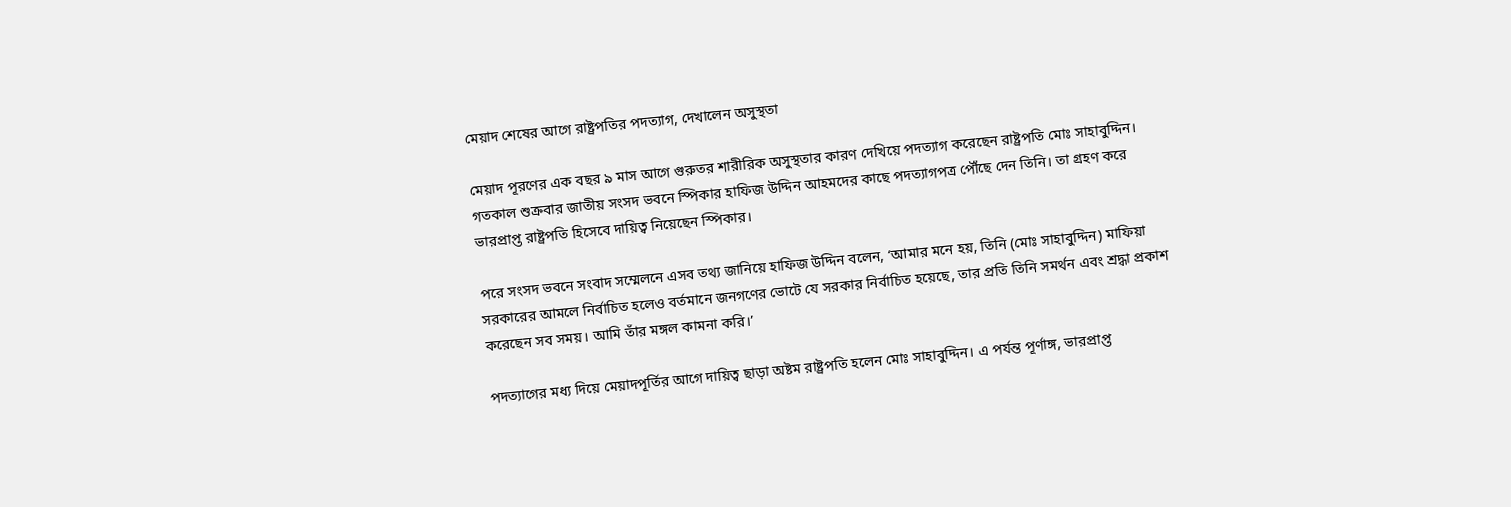মেয়াদ শেষের আগে রাষ্ট্রপতির পদত্যাগ, দেখালেন অসুস্থতা

মেয়াদ পূরণের এক বছর ৯ মাস আগে গুরুতর শারীরিক অসুস্থতার কারণ দেখিয়ে পদত্যাগ করেছেন রাষ্ট্রপতি মোঃ সাহাবুদ্দিন। গতকাল শুক্রবার জাতীয় সংসদ ভবনে স্পিকার হাফিজ উদ্দিন আহমদের কাছে পদত্যাগপত্র পৌঁছে দেন তিনি। তা গ্রহণ করে ভারপ্রাপ্ত রাষ্ট্রপতি হিসেবে দায়িত্ব নিয়েছেন স্পিকার।

পরে সংসদ ভবনে সংবাদ সম্মেলনে এসব তথ্য জানিয়ে হাফিজ উদ্দিন বলেন, ‘আমার মনে হয়, তিনি (মোঃ সাহাবুদ্দিন) মাফিয়া সরকারের আমলে নির্বাচিত হলেও বর্তমানে জনগণের ভোটে যে সরকার নির্বাচিত হয়েছে, তার প্রতি তিনি সমর্থন এবং শ্রদ্ধা প্রকাশ করেছেন সব সময়। আমি তাঁর মঙ্গল কামনা করি।’

পদত্যাগের মধ্য দিয়ে মেয়াদপূর্তির আগে দায়িত্ব ছাড়া অষ্টম রাষ্ট্রপতি হলেন মোঃ সাহাবুদ্দিন। এ পর্যন্ত পূর্ণাঙ্গ, ভারপ্রাপ্ত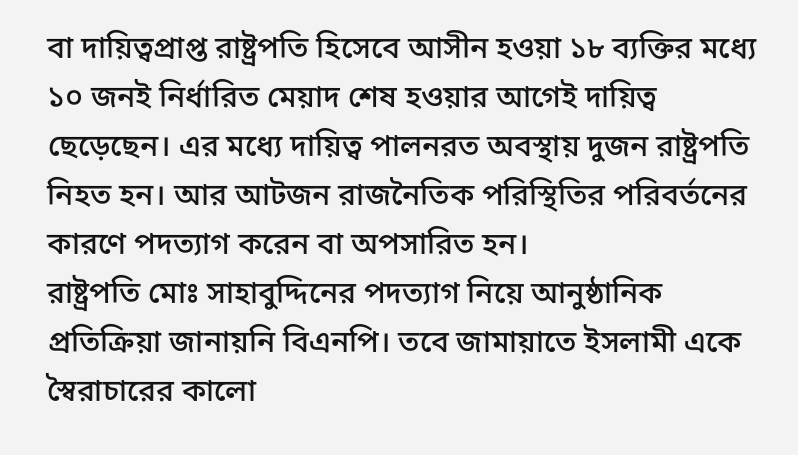বা দায়িত্বপ্রাপ্ত রাষ্ট্রপতি হিসেবে আসীন হওয়া ১৮ ব্যক্তির মধ্যে ১০ জনই নির্ধারিত মেয়াদ শেষ হওয়ার আগেই দায়িত্ব ছেড়েছেন। এর মধ্যে দায়িত্ব পালনরত অবস্থায় দুজন রাষ্ট্রপতি নিহত হন। আর আটজন রাজনৈতিক পরিস্থিতির পরিবর্তনের কারণে পদত্যাগ করেন বা অপসারিত হন।
রাষ্ট্রপতি মোঃ সাহাবুদ্দিনের পদত্যাগ নিয়ে আনুষ্ঠানিক প্রতিক্রিয়া জানায়নি বিএনপি। তবে জামায়াতে ইসলামী একে স্বৈরাচারের কালো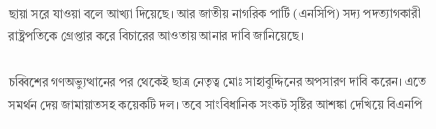ছায়া সরে যাওয়া বলে আখ্যা দিয়েছে। আর জাতীয় নাগরিক পার্টি (এনসিপি) সদ্য পদত্যাগকারী রাষ্ট্রপতিকে গ্রেপ্তার করে বিচারের আওতায় আনার দাবি জানিয়েছে।

চব্বিশের গণঅভ্যুত্থানের পর থেকেই ছাত্র নেতৃত্ব মোঃ সাহাবুদ্দিনের অপসারণ দাবি করেন। এতে সমর্থন দেয় জামায়াতসহ কয়েকটি দল। তবে সাংবিধানিক সংকট সৃষ্টির আশঙ্কা দেখিয়ে বিএনপি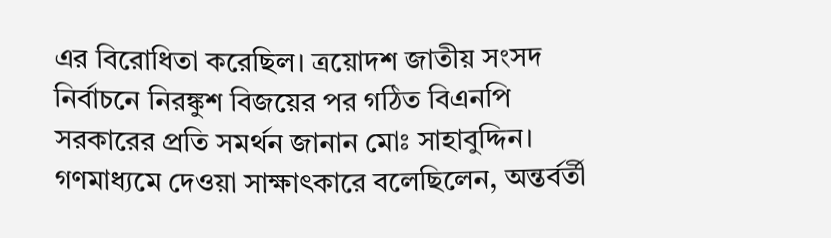এর বিরোধিতা করেছিল। ত্রয়োদশ জাতীয় সংসদ নির্বাচনে নিরঙ্কুশ বিজয়ের পর গঠিত বিএনপি সরকারের প্রতি সমর্থন জানান মোঃ সাহাবুদ্দিন। গণমাধ্যমে দেওয়া সাক্ষাৎকারে বলেছিলেন, অন্তর্বর্তী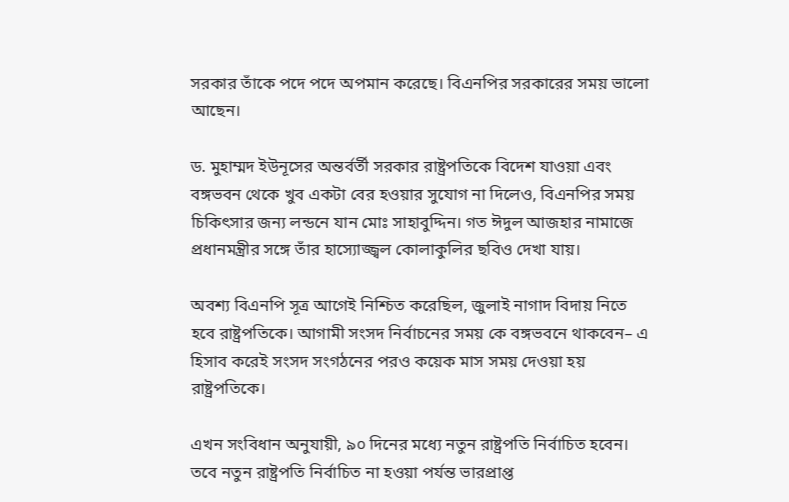সরকার তাঁকে পদে পদে অপমান করেছে। বিএনপির সরকারের সময় ভালো আছেন।

ড. মুহাম্মদ ইউনূসের অন্তর্বর্তী সরকার রাষ্ট্রপতিকে বিদেশ যাওয়া এবং বঙ্গভবন থেকে খুব একটা বের হওয়ার সুযোগ না দিলেও, বিএনপির সময় চিকিৎসার জন্য লন্ডনে যান মোঃ সাহাবুদ্দিন। গত ঈদুল আজহার নামাজে প্রধানমন্ত্রীর সঙ্গে তাঁর হাস্যোজ্জ্বল কোলাকুলির ছবিও দেখা যায়।

অবশ্য বিএনপি সূত্র আগেই নিশ্চিত করেছিল, জুলাই নাগাদ বিদায় নিতে হবে রাষ্ট্রপতিকে। আগামী সংসদ নির্বাচনের সময় কে বঙ্গভবনে থাকবেন– এ হিসাব করেই সংসদ সংগঠনের পরও কয়েক মাস সময় দেওয়া হয় রাষ্ট্রপতিকে।

এখন সংবিধান অনুযায়ী, ৯০ দিনের মধ্যে নতুন রাষ্ট্রপতি নির্বাচিত হবেন। তবে নতুন রাষ্ট্রপতি নির্বাচিত না হওয়া পর্যন্ত ভারপ্রাপ্ত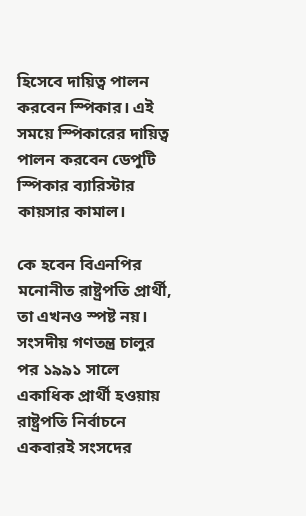হিসেবে দায়িত্ব পালন করবেন স্পিকার। এই সময়ে স্পিকারের দায়িত্ব পালন করবেন ডেপুটি স্পিকার ব্যারিস্টার কায়সার কামাল।

কে হবেন বিএনপির মনোনীত রাষ্ট্রপতি প্রার্থী, তা এখনও স্পষ্ট নয়। সংসদীয় গণতন্ত্র চালুর পর ১৯৯১ সালে একাধিক প্রার্থী হওয়ায় রাষ্ট্রপতি নির্বাচনে একবারই সংসদের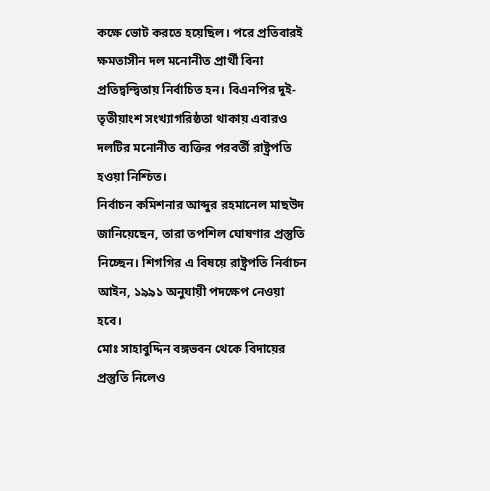কক্ষে ভোট করতে হয়েছিল। পরে প্রতিবারই ক্ষমতাসীন দল মনোনীত প্রার্থী বিনা প্রতিদ্বন্দ্বিতায় নির্বাচিত হন। বিএনপির দুই-তৃতীয়াংশ সংখ্যাগরিষ্ঠতা থাকায় এবারও দলটির মনোনীত ব্যক্তির পরবর্তী রাষ্ট্রপতি হওয়া নিশ্চিত।
নির্বাচন কমিশনার আব্দুর রহমানেল মাছউদ জানিয়েছেন, তারা তপশিল ঘোষণার প্রস্তুতি নিচ্ছেন। শিগগির এ বিষয়ে রাষ্ট্রপতি নির্বাচন আইন, ১৯৯১ অনুযায়ী পদক্ষেপ নেওয়া হবে।
মোঃ সাহাবুদ্দিন বঙ্গভবন থেকে বিদায়ের প্রস্তুতি নিলেও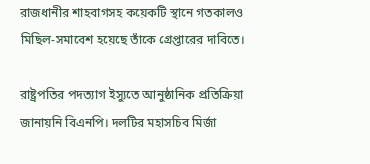রাজধানীর শাহবাগসহ কয়েকটি স্থানে গতকালও মিছিল-সমাবেশ হয়েছে তাঁকে গ্রেপ্তারের দাবিতে।

রাষ্ট্রপতির পদত্যাগ ইস্যুতে আনুষ্ঠানিক প্রতিক্রিয়া জানায়নি বিএনপি। দলটির মহাসচিব মির্জা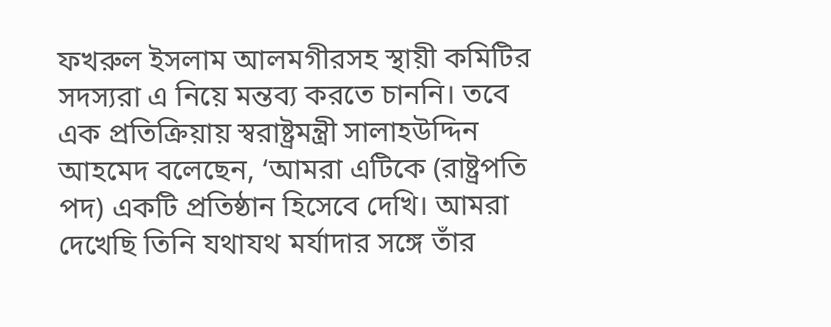ফখরুল ইসলাম আলমগীরসহ স্থায়ী কমিটির সদস্যরা এ নিয়ে মন্তব্য করতে চাননি। তবে এক প্রতিক্রিয়ায় স্বরাষ্ট্রমন্ত্রী সালাহউদ্দিন আহমেদ বলেছেন, ‘আমরা এটিকে (রাষ্ট্রপতি পদ) একটি প্রতিষ্ঠান হিসেবে দেখি। আমরা দেখেছি তিনি যথাযথ মর্যাদার সঙ্গে তাঁর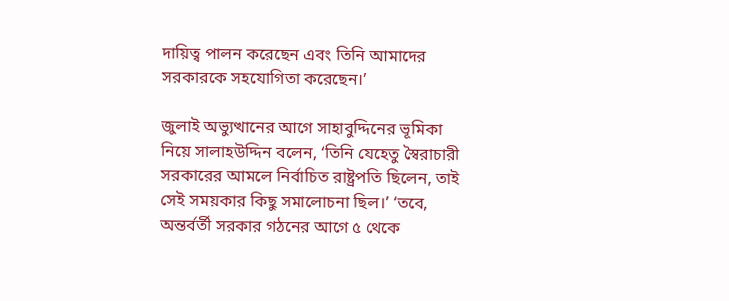দায়িত্ব পালন করেছেন এবং তিনি আমাদের সরকারকে সহযোগিতা করেছেন।’

জুলাই অভ্যুত্থানের আগে সাহাবুদ্দিনের ভূমিকা নিয়ে সালাহউদ্দিন বলেন, ‘তিনি যেহেতু স্বৈরাচারী সরকারের আমলে নির্বাচিত রাষ্ট্রপতি ছিলেন, তাই সেই সময়কার কিছু সমালোচনা ছিল।’ ‘তবে, অন্তর্বর্তী সরকার গঠনের আগে ৫ থেকে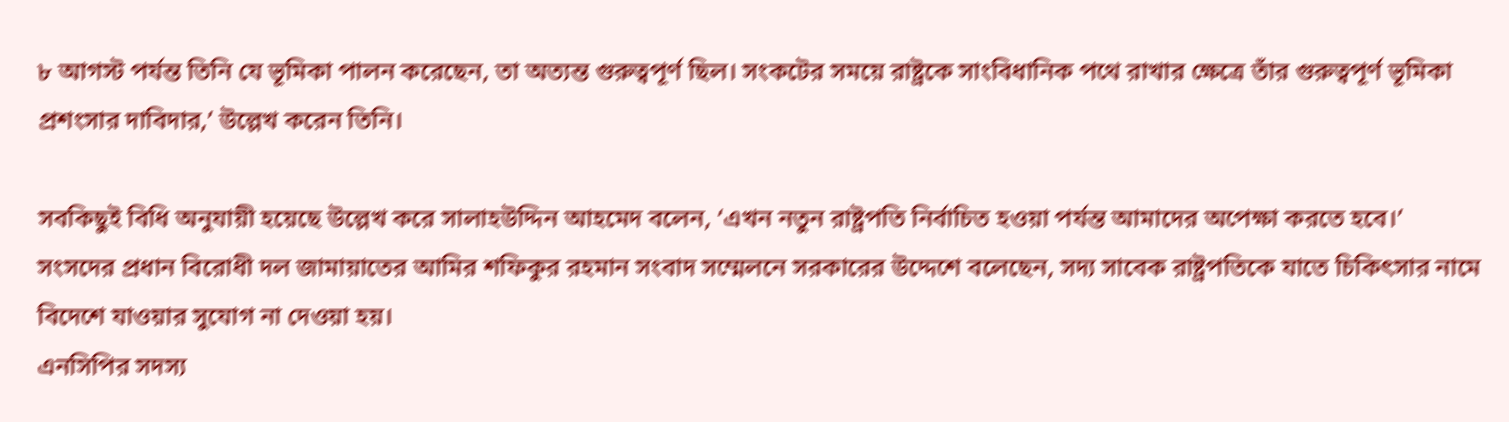৮ আগস্ট পর্যন্ত তিনি যে ভূমিকা পালন করেছেন, তা অত্যন্ত গুরুত্বপূর্ণ ছিল। সংকটের সময়ে রাষ্ট্রকে সাংবিধানিক পথে রাখার ক্ষেত্রে তাঁর গুরুত্বপূর্ণ ভূমিকা প্রশংসার দাবিদার,’ উল্লেখ করেন তিনি।

সবকিছুই বিধি অনুযায়ী হয়েছে উল্লেখ করে সালাহউদ্দিন আহমেদ বলেন, ‘এখন নতুন রাষ্ট্রপতি নির্বাচিত হওয়া পর্যন্ত আমাদের অপেক্ষা করতে হবে।’
সংসদের প্রধান বিরোধী দল জামায়াতের আমির শফিকুর রহমান সংবাদ সম্মেলনে সরকারের উদ্দেশে বলেছেন, সদ্য সাবেক রাষ্ট্রপতিকে যাতে চিকিৎসার নামে বিদেশে যাওয়ার সুযোগ না দেওয়া হয়।
এনসিপির সদস্য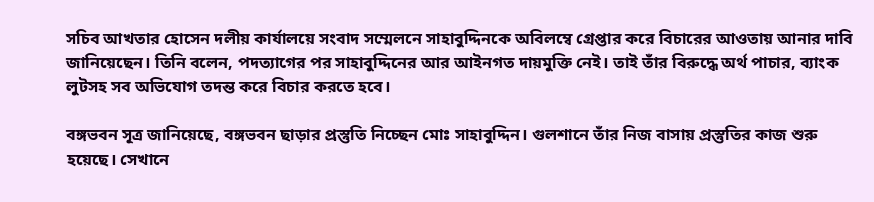সচিব আখতার হোসেন দলীয় কার্যালয়ে সংবাদ সম্মেলনে সাহাবুদ্দিনকে অবিলম্বে গ্রেপ্তার করে বিচারের আওতায় আনার দাবি জানিয়েছেন। তিনি বলেন, পদত্যাগের পর সাহাবুদ্দিনের আর আইনগত দায়মুক্তি নেই। তাই তাঁর বিরুদ্ধে অর্থ পাচার, ব্যাংক লুটসহ সব অভিযোগ তদন্ত করে বিচার করতে হবে।

বঙ্গভবন সূত্র জানিয়েছে, বঙ্গভবন ছাড়ার প্রস্তুতি নিচ্ছেন মোঃ সাহাবুদ্দিন। গুলশানে তাঁর নিজ বাসায় প্রস্তুতির কাজ শুরু হয়েছে। সেখানে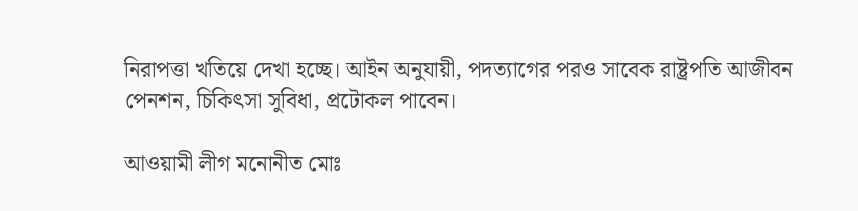নিরাপত্তা খতিয়ে দেখা হচ্ছে। আইন অনুযায়ী, পদত্যাগের পরও সাবেক রাষ্ট্রপতি আজীবন পেনশন, চিকিৎসা সুবিধা, প্রটোকল পাবেন।

আওয়ামী লীগ মনোনীত মোঃ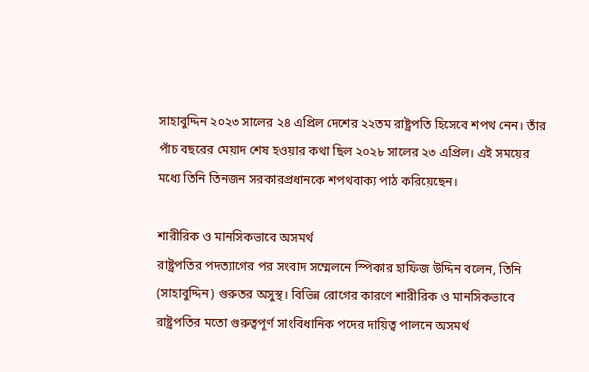সাহাবুদ্দিন ২০২৩ সালের ২৪ এপ্রিল দেশের ২২তম রাষ্ট্রপতি হিসেবে শপথ নেন। তাঁর পাঁচ বছরের মেয়াদ শেষ হওয়ার কথা ছিল ২০২৮ সালের ২৩ এপ্রিল। এই সময়ের মধ্যে তিনি তিনজন সরকারপ্রধানকে শপথবাক্য পাঠ করিয়েছেন।

শারীরিক ও মানসিকভাবে অসমর্থ
রাষ্ট্রপতির পদত্যাগের পর সংবাদ সম্মেলনে স্পিকার হাফিজ উদ্দিন বলেন, তিনি (সাহাবুদ্দিন) গুরুতর অসুস্থ। বিভিন্ন রোগের কারণে শারীরিক ও মানসিকভাবে রাষ্ট্রপতির মতো গুরুত্বপূর্ণ সাংবিধানিক পদের দায়িত্ব পালনে অসমর্থ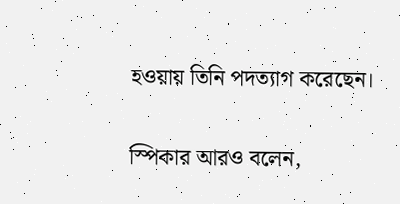হওয়ায় তিনি পদত্যাগ করেছেন।

স্পিকার আরও বলেন,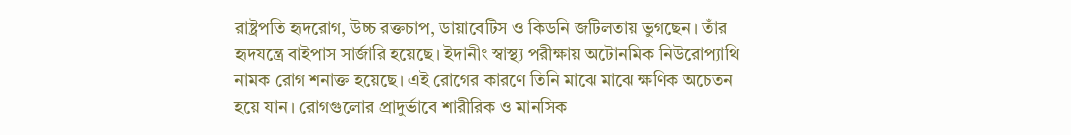রাষ্ট্রপতি হৃদরোগ, উচ্চ রক্তচাপ, ডায়াবেটিস ও কিডনি জটিলতায় ভুগছেন। তাঁর হৃদযন্ত্রে বাইপাস সার্জারি হয়েছে। ইদানীং স্বাস্থ্য পরীক্ষায় অটোনমিক নিউরোপ্যাথি নামক রোগ শনাক্ত হয়েছে। এই রোগের কারণে তিনি মাঝে মাঝে ক্ষণিক অচেতন হয়ে যান। রোগগুলোর প্রাদুর্ভাবে শারীরিক ও মানসিক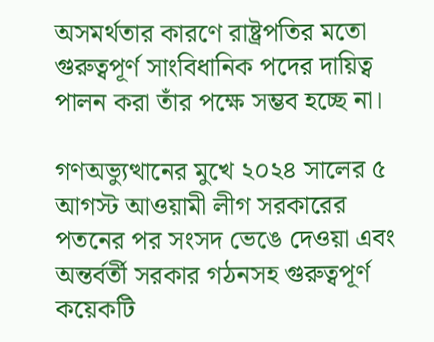অসমর্থতার কারণে রাষ্ট্রপতির মতো গুরুত্বপূর্ণ সাংবিধানিক পদের দায়িত্ব পালন করা তাঁর পক্ষে সম্ভব হচ্ছে না।

গণঅভ্যুত্থানের মুখে ২০২৪ সালের ৫ আগস্ট আওয়ামী লীগ সরকারের পতনের পর সংসদ ভেঙে দেওয়া এবং অন্তর্বর্তী সরকার গঠনসহ গুরুত্বপূর্ণ কয়েকটি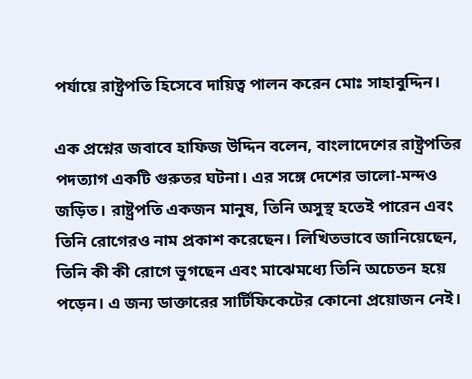পর্যায়ে রাষ্ট্রপতি হিসেবে দায়িত্ব পালন করেন মোঃ সাহাবুদ্দিন।

এক প্রশ্নের জবাবে হাফিজ উদ্দিন বলেন, বাংলাদেশের রাষ্ট্রপতির পদত্যাগ একটি গুরুতর ঘটনা। এর সঙ্গে দেশের ভালো-মন্দও জড়িত। রাষ্ট্রপতি একজন মানুষ, তিনি অসুস্থ হতেই পারেন এবং তিনি রোগেরও নাম প্রকাশ করেছেন। লিখিতভাবে জানিয়েছেন, তিনি কী কী রোগে ভুগছেন এবং মাঝেমধ্যে তিনি অচেতন হয়ে পড়েন। এ জন্য ডাক্তারের সার্টিফিকেটের কোনো প্রয়োজন নেই।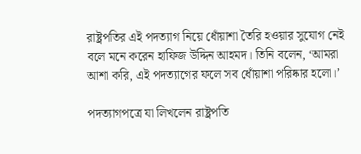রাষ্ট্রপতির এই পদত্যাগ নিয়ে ধোঁয়াশা তৈরি হওয়ার সুযোগ নেই বলে মনে করেন হাফিজ উদ্দিন আহমদ। তিনি বলেন, ‘আমরা আশা করি, এই পদত্যাগের ফলে সব ধোঁয়াশা পরিষ্কার হলো।’

পদত্যাগপত্রে যা লিখলেন রাষ্ট্রপতি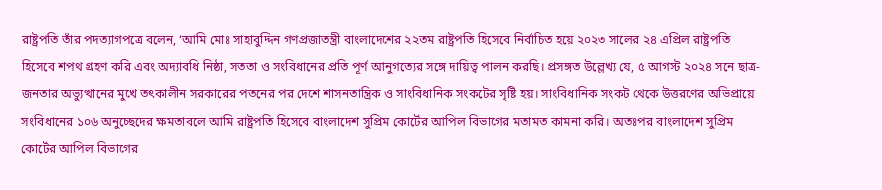রাষ্ট্রপতি তাঁর পদত্যাগপত্রে বলেন, ‘আমি মোঃ সাহাবুদ্দিন গণপ্রজাতন্ত্রী বাংলাদেশের ২২তম রাষ্ট্রপতি হিসেবে নির্বাচিত হয়ে ২০২৩ সালের ২৪ এপ্রিল রাষ্ট্রপতি হিসেবে শপথ গ্রহণ করি এবং অদ্যাবধি নিষ্ঠা, সততা ও সংবিধানের প্রতি পূর্ণ আনুগত্যের সঙ্গে দায়িত্ব পালন করছি। প্রসঙ্গত উল্লেখ্য যে, ৫ আগস্ট ২০২৪ সনে ছাত্র-জনতার অভ্যুত্থানের মুখে তৎকালীন সরকারের পতনের পর দেশে শাসনতান্ত্রিক ও সাংবিধানিক সংকটের সৃষ্টি হয়। সাংবিধানিক সংকট থেকে উত্তরণের অভিপ্রায়ে সংবিধানের ১০৬ অনুচ্ছেদের ক্ষমতাবলে আমি রাষ্ট্রপতি হিসেবে বাংলাদেশ সুপ্রিম কোর্টের আপিল বিভাগের মতামত কামনা করি। অতঃপর বাংলাদেশ সুপ্রিম কোর্টের আপিল বিভাগের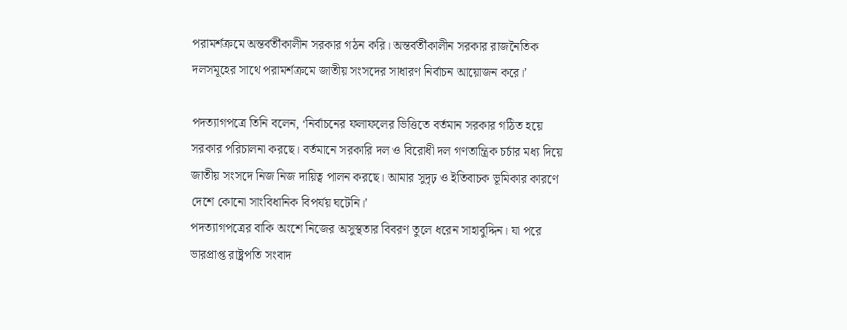পরামর্শক্রমে অন্তর্বর্তীকালীন সরকার গঠন করি। অন্তর্বর্তীকালীন সরকার রাজনৈতিক দলসমূহের সাথে পরামর্শক্রমে জাতীয় সংসদের সাধারণ নির্বাচন আয়োজন করে।’

পদত্যাগপত্রে তিনি বলেন, ‘নির্বাচনের ফলাফলের ভিত্তিতে বর্তমান সরকার গঠিত হয়ে সরকার পরিচালনা করছে। বর্তমানে সরকারি দল ও বিরোধী দল গণতান্ত্রিক চর্চার মধ্য দিয়ে জাতীয় সংসদে নিজ নিজ দায়িত্ব পালন করছে। আমার সুদৃঢ় ও ইতিবাচক ভূমিকার কারণে দেশে কোনো সাংবিধানিক বিপর্যয় ঘটেনি।’
পদত্যাগপত্রের বাকি অংশে নিজের অসুস্থতার বিবরণ তুলে ধরেন সাহাবুদ্দিন। যা পরে ভারপ্রাপ্ত রাষ্ট্রপতি সংবাদ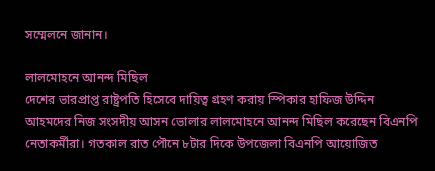সম্মেলনে জানান।

লালমোহনে আনন্দ মিছিল
দেশের ভারপ্রাপ্ত রাষ্ট্রপতি হিসেবে দায়িত্ব গ্রহণ করায় স্পিকার হাফিজ উদ্দিন আহমদের নিজ সংসদীয় আসন ভোলার লালমোহনে আনন্দ মিছিল করেছেন বিএনপি নেতাকর্মীরা। গতকাল রাত পৌনে ৮টার দিকে উপজেলা বিএনপি আয়োজিত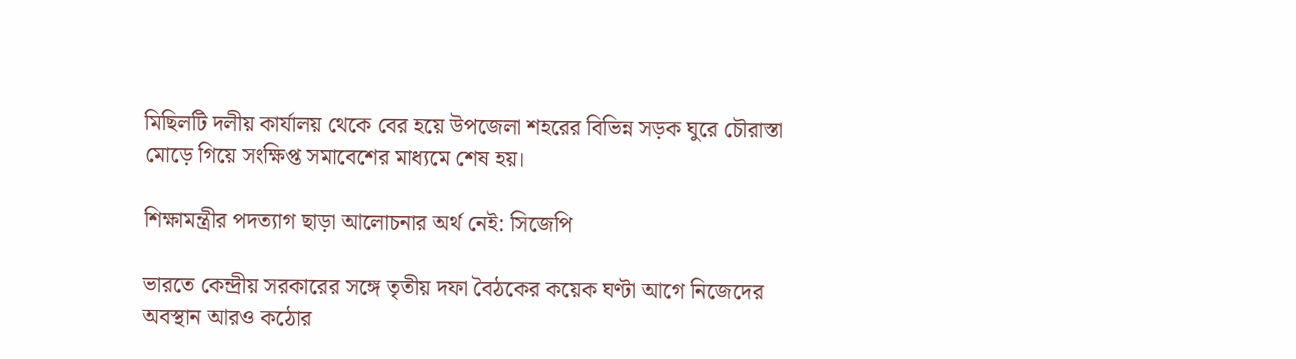মিছিলটি দলীয় কার্যালয় থেকে বের হয়ে উপজেলা শহরের বিভিন্ন সড়ক ঘুরে চৌরাস্তা মোড়ে গিয়ে সংক্ষিপ্ত সমাবেশের মাধ্যমে শেষ হয়।

শিক্ষামন্ত্রীর পদত্যাগ ছাড়া আলোচনার অর্থ নেই: সিজেপি

ভারতে কেন্দ্রীয় সরকারের সঙ্গে তৃতীয় দফা বৈঠকের কয়েক ঘণ্টা আগে নিজেদের অবস্থান আরও কঠোর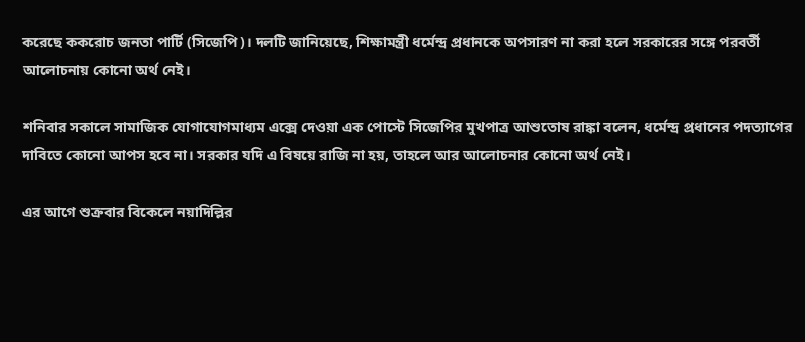করেছে ককরোচ জনতা পার্টি (সিজেপি)। দলটি জানিয়েছে, শিক্ষামন্ত্রী ধর্মেন্দ্র প্রধানকে অপসারণ না করা হলে সরকারের সঙ্গে পরবর্তী আলোচনায় কোনো অর্থ নেই।

শনিবার সকালে সামাজিক যোগাযোগমাধ্যম এক্সে দেওয়া এক পোস্টে সিজেপির মুখপাত্র আশুতোষ রাঙ্কা বলেন, ধর্মেন্দ্র প্রধানের পদত্যাগের দাবিতে কোনো আপস হবে না। সরকার যদি এ বিষয়ে রাজি না হয়, তাহলে আর আলোচনার কোনো অর্থ নেই।

এর আগে শুক্রবার বিকেলে নয়াদিল্লির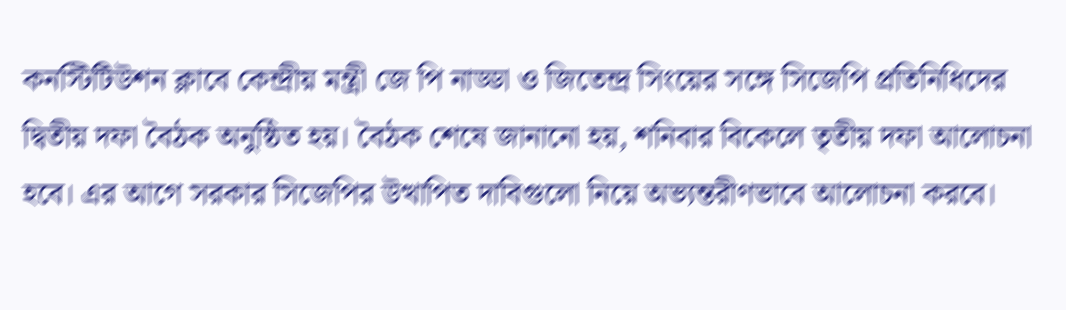কনস্টিটিউশন ক্লাবে কেন্দ্রীয় মন্ত্রী জে পি নাড্ডা ও জিতেন্দ্র সিংয়ের সঙ্গে সিজেপি প্রতিনিধিদের দ্বিতীয় দফা বৈঠক অনুষ্ঠিত হয়। বৈঠক শেষে জানানো হয়, শনিবার বিকেলে তৃতীয় দফা আলোচনা হবে। এর আগে সরকার সিজেপির উত্থাপিত দাবিগুলো নিয়ে অভ্যন্তরীণভাবে আলোচনা করবে।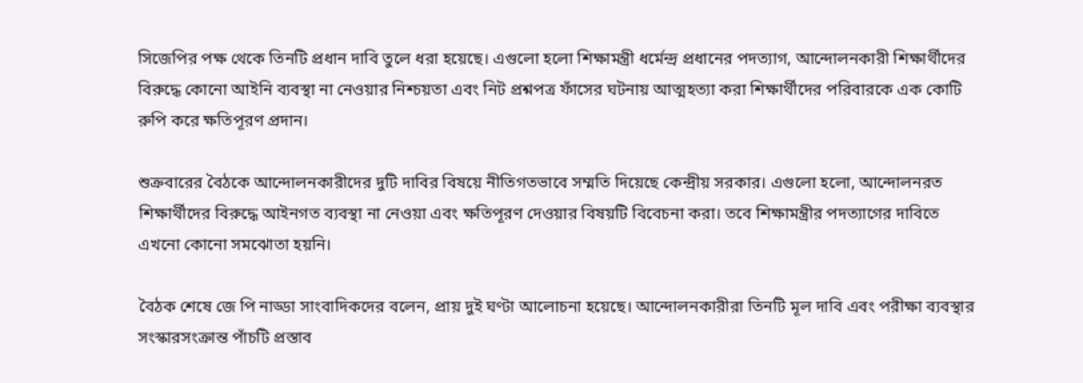সিজেপির পক্ষ থেকে তিনটি প্রধান দাবি তুলে ধরা হয়েছে। এগুলো হলো শিক্ষামন্ত্রী ধর্মেন্দ্র প্রধানের পদত্যাগ, আন্দোলনকারী শিক্ষার্থীদের বিরুদ্ধে কোনো আইনি ব্যবস্থা না নেওয়ার নিশ্চয়তা এবং নিট প্রশ্নপত্র ফাঁসের ঘটনায় আত্মহত্যা করা শিক্ষার্থীদের পরিবারকে এক কোটি রুপি করে ক্ষতিপূরণ প্রদান।

শুক্রবারের বৈঠকে আন্দোলনকারীদের দুটি দাবির বিষয়ে নীতিগতভাবে সম্মতি দিয়েছে কেন্দ্রীয় সরকার। এগুলো হলো, আন্দোলনরত শিক্ষার্থীদের বিরুদ্ধে আইনগত ব্যবস্থা না নেওয়া এবং ক্ষতিপূরণ দেওয়ার বিষয়টি বিবেচনা করা। তবে শিক্ষামন্ত্রীর পদত্যাগের দাবিতে এখনো কোনো সমঝোতা হয়নি।

বৈঠক শেষে জে পি নাড্ডা সাংবাদিকদের বলেন, প্রায় দুই ঘণ্টা আলোচনা হয়েছে। আন্দোলনকারীরা তিনটি মূল দাবি এবং পরীক্ষা ব্যবস্থার সংস্কারসংক্রান্ত পাঁচটি প্রস্তাব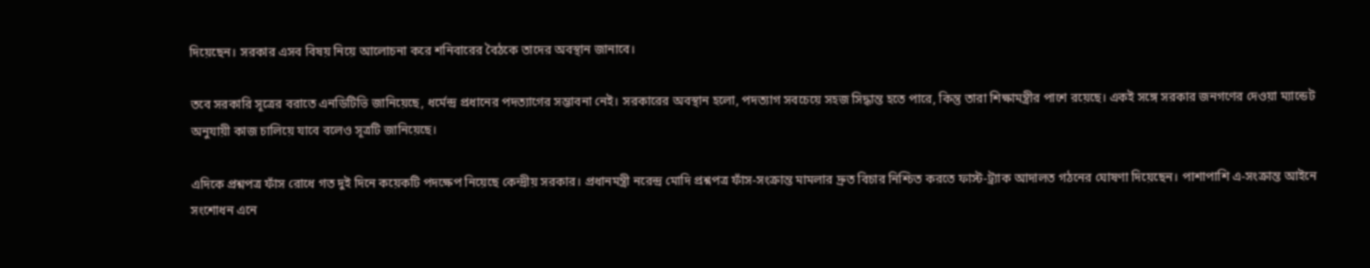দিয়েছেন। সরকার এসব বিষয় নিয়ে আলোচনা করে শনিবারের বৈঠকে তাদের অবস্থান জানাবে।

তবে সরকারি সূত্রের বরাতে এনডিটিভি জানিয়েছে, ধর্মেন্দ্র প্রধানের পদত্যাগের সম্ভাবনা নেই। সরকারের অবস্থান হলো, পদত্যাগ সবচেয়ে সহজ সিদ্ধান্ত হতে পারে, কিন্তু তারা শিক্ষামন্ত্রীর পাশে রয়েছে। একই সঙ্গে সরকার জনগণের দেওয়া ম্যান্ডেট অনুযায়ী কাজ চালিয়ে যাবে বলেও সূত্রটি জানিয়েছে।

এদিকে প্রশ্নপত্র ফাঁস রোধে গত দুই দিনে কয়েকটি পদক্ষেপ নিয়েছে কেন্দ্রীয় সরকার। প্রধানমন্ত্রী নরেন্দ্র মোদি প্রশ্নপত্র ফাঁস-সংক্রান্ত মামলার দ্রুত বিচার নিশ্চিত করতে ফাস্ট-ট্র্যাক আদালত গঠনের ঘোষণা দিয়েছেন। পাশাপাশি এ-সংক্রান্ত আইনে সংশোধন এনে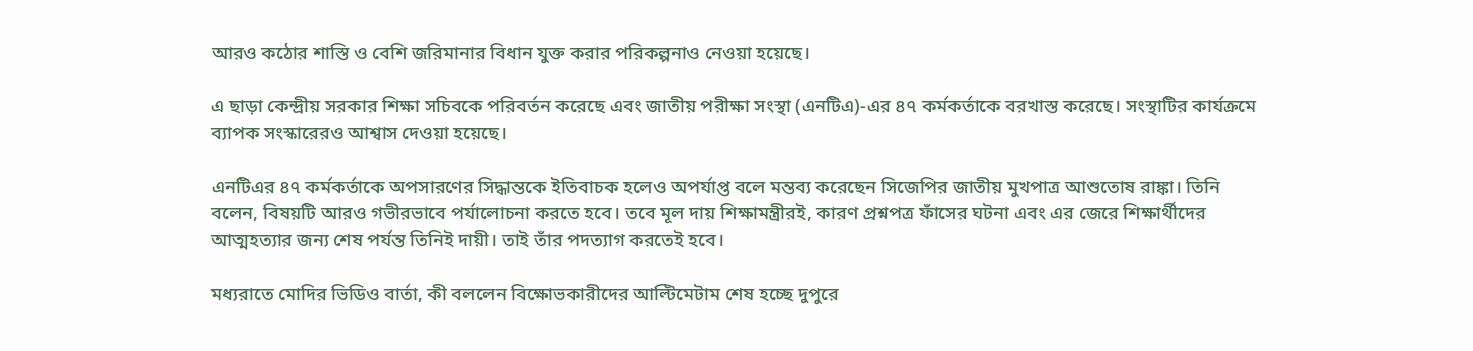আরও কঠোর শাস্তি ও বেশি জরিমানার বিধান যুক্ত করার পরিকল্পনাও নেওয়া হয়েছে।

এ ছাড়া কেন্দ্রীয় সরকার শিক্ষা সচিবকে পরিবর্তন করেছে এবং জাতীয় পরীক্ষা সংস্থা (এনটিএ)-এর ৪৭ কর্মকর্তাকে বরখাস্ত করেছে। সংস্থাটির কার্যক্রমে ব্যাপক সংস্কারেরও আশ্বাস দেওয়া হয়েছে।

এনটিএর ৪৭ কর্মকর্তাকে অপসারণের সিদ্ধান্তকে ইতিবাচক হলেও অপর্যাপ্ত বলে মন্তব্য করেছেন সিজেপির জাতীয় মুখপাত্র আশুতোষ রাঙ্কা। তিনি বলেন, বিষয়টি আরও গভীরভাবে পর্যালোচনা করতে হবে। তবে মূল দায় শিক্ষামন্ত্রীরই, কারণ প্রশ্নপত্র ফাঁসের ঘটনা এবং এর জেরে শিক্ষার্থীদের আত্মহত্যার জন্য শেষ পর্যন্ত তিনিই দায়ী। তাই তাঁর পদত্যাগ করতেই হবে।

মধ্যরাতে মোদির ভিডিও বার্তা, কী বললেন বিক্ষোভকারীদের আল্টিমেটাম শেষ হচ্ছে দুপুরে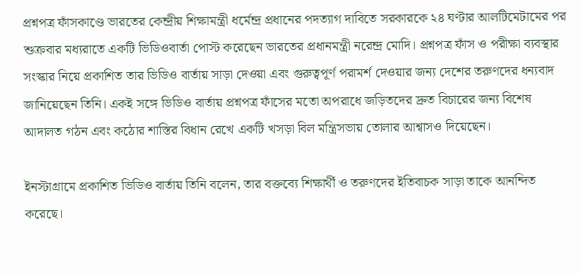প্রশ্নপত্র ফাঁসকাণ্ডে ভারতের কেন্দ্রীয় শিক্ষামন্ত্রী ধর্মেন্দ্র প্রধানের পদত্যাগ দাবিতে সরকারকে ২৪ ঘণ্টার আলটিমেটামের পর শুক্রবার মধ্যরাতে একটি ভিডিওবার্তা পোস্ট করেছেন ভারতের প্রধানমন্ত্রী নরেন্দ্র মোদি। প্রশ্নপত্র ফাঁস ও পরীক্ষা ব্যবস্থার সংস্কার নিয়ে প্রকাশিত তার ভিডিও বার্তায় সাড়া দেওয়া এবং গুরুত্বপূর্ণ পরামর্শ দেওয়ার জন্য দেশের তরুণদের ধন্যবাদ জানিয়েছেন তিনি। একই সঙ্গে ভিডিও বার্তায় প্রশ্নপত্র ফাঁসের মতো অপরাধে জড়িতদের দ্রুত বিচারের জন্য বিশেষ আদালত গঠন এবং কঠোর শাস্তির বিধান রেখে একটি খসড়া বিল মন্ত্রিসভায় তোলার আশ্বাসও দিয়েছেন।

ইনস্টাগ্রামে প্রকাশিত ভিডিও বার্তায় তিনি বলেন, তার বক্তব্যে শিক্ষার্থী ও তরুণদের ইতিবাচক সাড়া তাকে আনন্দিত করেছে।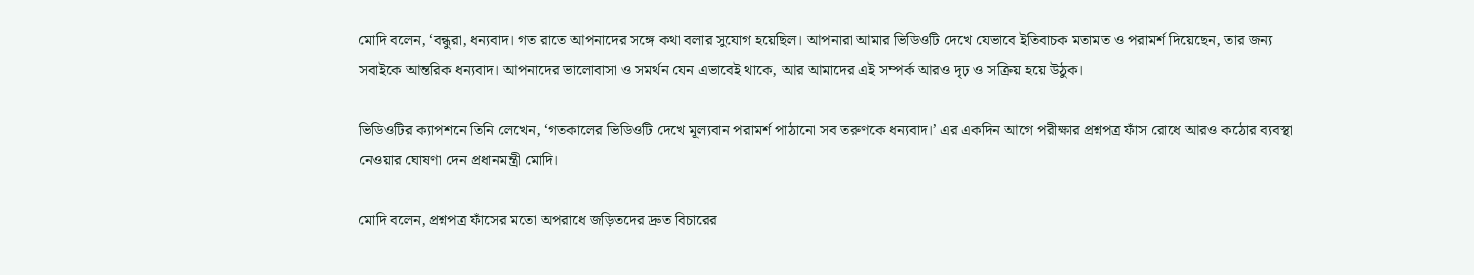মোদি বলেন, ‘বন্ধুরা, ধন্যবাদ। গত রাতে আপনাদের সঙ্গে কথা বলার সুযোগ হয়েছিল। আপনারা আমার ভিডিওটি দেখে যেভাবে ইতিবাচক মতামত ও পরামর্শ দিয়েছেন, তার জন্য সবাইকে আন্তরিক ধন্যবাদ। আপনাদের ভালোবাসা ও সমর্থন যেন এভাবেই থাকে, আর আমাদের এই সম্পর্ক আরও দৃঢ় ও সক্রিয় হয়ে উঠুক।

ভিডিওটির ক্যাপশনে তিনি লেখেন, ‘গতকালের ভিডিওটি দেখে মূল্যবান পরামর্শ পাঠানো সব তরুণকে ধন্যবাদ।’ এর একদিন আগে পরীক্ষার প্রশ্নপত্র ফাঁস রোধে আরও কঠোর ব্যবস্থা নেওয়ার ঘোষণা দেন প্রধানমন্ত্রী মোদি।

মোদি বলেন, প্রশ্নপত্র ফাঁসের মতো অপরাধে জড়িতদের দ্রুত বিচারের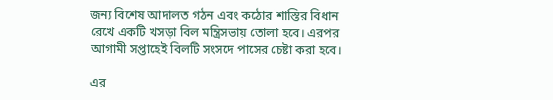জন্য বিশেষ আদালত গঠন এবং কঠোর শাস্তির বিধান রেখে একটি খসড়া বিল মন্ত্রিসভায় তোলা হবে। এরপর আগামী সপ্তাহেই বিলটি সংসদে পাসের চেষ্টা করা হবে।

এর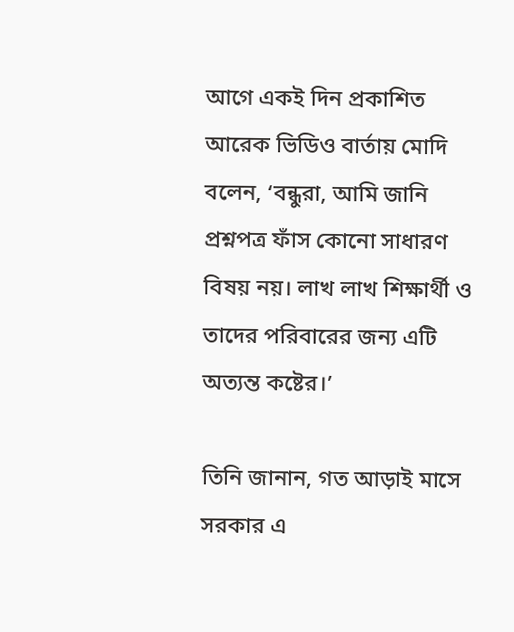আগে একই দিন প্রকাশিত আরেক ভিডিও বার্তায় মোদি বলেন, ‘বন্ধুরা, আমি জানি প্রশ্নপত্র ফাঁস কোনো সাধারণ বিষয় নয়। লাখ লাখ শিক্ষার্থী ও তাদের পরিবারের জন্য এটি অত্যন্ত কষ্টের।’

তিনি জানান, গত আড়াই মাসে সরকার এ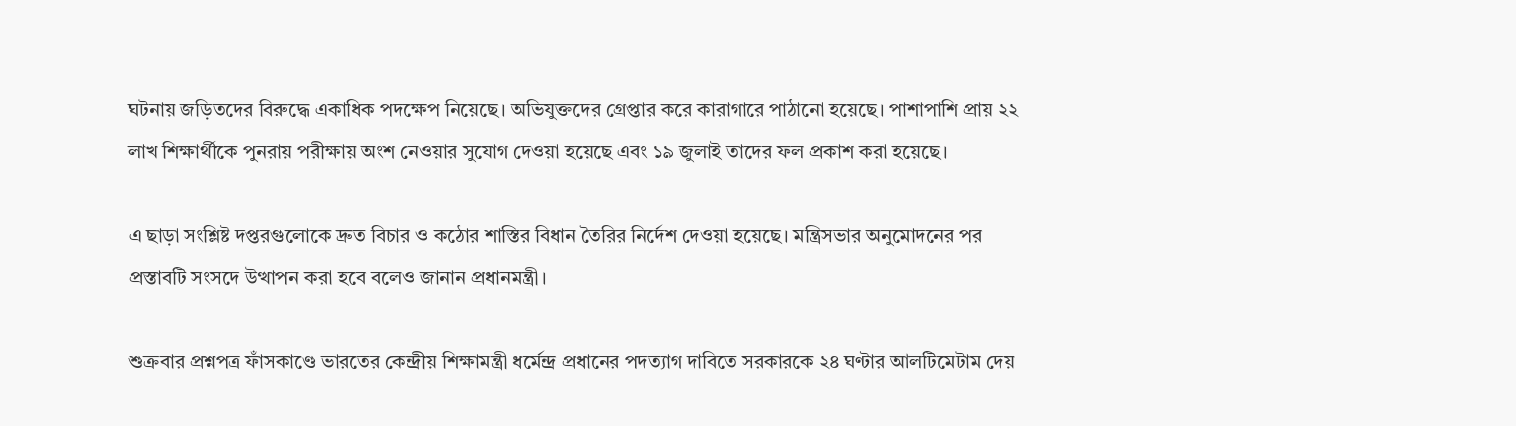ঘটনায় জড়িতদের বিরুদ্ধে একাধিক পদক্ষেপ নিয়েছে। অভিযুক্তদের গ্রেপ্তার করে কারাগারে পাঠানো হয়েছে। পাশাপাশি প্রায় ২২ লাখ শিক্ষার্থীকে পুনরায় পরীক্ষায় অংশ নেওয়ার সুযোগ দেওয়া হয়েছে এবং ১৯ জুলাই তাদের ফল প্রকাশ করা হয়েছে।

এ ছাড়া সংশ্লিষ্ট দপ্তরগুলোকে দ্রুত বিচার ও কঠোর শাস্তির বিধান তৈরির নির্দেশ দেওয়া হয়েছে। মন্ত্রিসভার অনুমোদনের পর প্রস্তাবটি সংসদে উত্থাপন করা হবে বলেও জানান প্রধানমন্ত্রী।

শুক্রবার প্রশ্নপত্র ফাঁসকাণ্ডে ভারতের কেন্দ্রীয় শিক্ষামন্ত্রী ধর্মেন্দ্র প্রধানের পদত্যাগ দাবিতে সরকারকে ২৪ ঘণ্টার আলটিমেটাম দেয়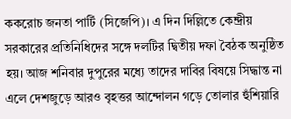ককরোচ জনতা পার্টি (সিজেপি)। এ দিন দিল্লিতে কেন্দ্রীয় সরকারের প্রতিনিধিদের সঙ্গে দলটির দ্বিতীয় দফা বৈঠক অনুষ্ঠিত হয়। আজ শনিবার দুপুরের মধ্যে তাদের দাবির বিষয়ে সিদ্ধান্ত না এলে দেশজুড়ে আরও বৃহত্তর আন্দোলন গড়ে তোলার হুঁশিয়ারি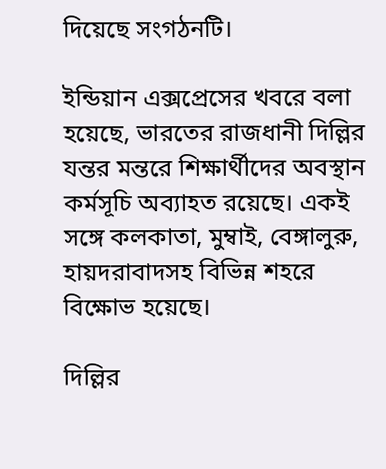দিয়েছে সংগঠনটি।

ইন্ডিয়ান এক্সপ্রেসের খবরে বলা হয়েছে, ভারতের রাজধানী দিল্লির যন্তর মন্তরে শিক্ষার্থীদের অবস্থান কর্মসূচি অব্যাহত রয়েছে। একই সঙ্গে কলকাতা, মুম্বাই, বেঙ্গালুরু, হায়দরাবাদসহ বিভিন্ন শহরে বিক্ষোভ হয়েছে।

দিল্লির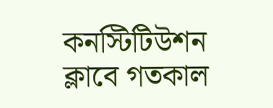কনস্টিটিউশন ক্লাবে গতকাল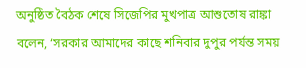অনুষ্ঠিত বৈঠক শেষে সিজেপির মুখপাত্র আশুতোষ রাঙ্কা বলেন, ‘সরকার আমাদের কাছে শনিবার দুপুর পর্যন্ত সময়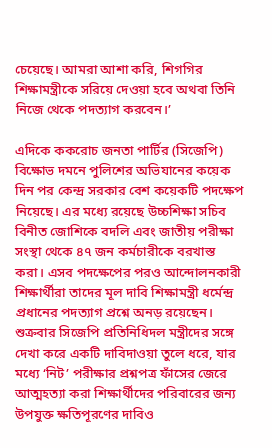চেয়েছে। আমরা আশা করি, শিগগির শিক্ষামন্ত্রীকে সরিয়ে দেওয়া হবে অথবা তিনি নিজে থেকে পদত্যাগ করবেন।’

এদিকে ককরোচ জনতা পার্টির (সিজেপি) বিক্ষোভ দমনে পুলিশের অভিযানের কয়েক দিন পর কেন্দ্র সরকার বেশ কয়েকটি পদক্ষেপ নিয়েছে। এর মধ্যে রয়েছে উচ্চশিক্ষা সচিব বিনীত জোশিকে বদলি এবং জাতীয় পরীক্ষা সংস্থা থেকে ৪৭ জন কর্মচারীকে বরখাস্ত করা। এসব পদক্ষেপের পরও আন্দোলনকারী শিক্ষার্থীরা তাদের মূল দাবি শিক্ষামন্ত্রী ধর্মেন্দ্র প্রধানের পদত্যাগ প্রশ্নে অনড় রয়েছেন। শুক্রবার সিজেপি প্রতিনিধিদল মন্ত্রীদের সঙ্গে দেখা করে একটি দাবিদাওয়া তুলে ধরে, যার মধ্যে ‘নিট’ পরীক্ষার প্রশ্নপত্র ফাঁসের জেরে আত্মহত্যা করা শিক্ষার্থীদের পরিবারের জন্য উপযুক্ত ক্ষতিপূরণের দাবিও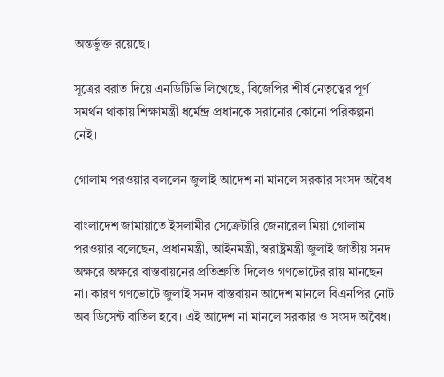অন্তর্ভুক্ত রয়েছে।

সূত্রের বরাত দিয়ে এনডিটিভি লিখেছে, বিজেপির শীর্ষ নেতৃত্বের পূর্ণ সমর্থন থাকায় শিক্ষামন্ত্রী ধর্মেন্দ্র প্রধানকে সরানোর কোনো পরিকল্পনা নেই।

গোলাম পরওয়ার বললেন জুলাই আদেশ না মানলে সরকার সংসদ অবৈধ

বাংলাদেশ জামায়াতে ইসলামীর সেক্রেটারি জেনারেল মিয়া গোলাম পরওয়ার বলেছেন, প্রধানমন্ত্রী, আইনমন্ত্রী, স্বরাষ্ট্রমন্ত্রী জুলাই জাতীয় সনদ অক্ষরে অক্ষরে বাস্তবায়নের প্রতিশ্রুতি দিলেও গণভোটের রায় মানছেন না। কারণ গণভোটে জুলাই সনদ বাস্তবায়ন আদেশ মানলে বিএনপির নোট অব ডিসেন্ট বাতিল হবে। এই আদেশ না মানলে সরকার ও সংসদ অবৈধ।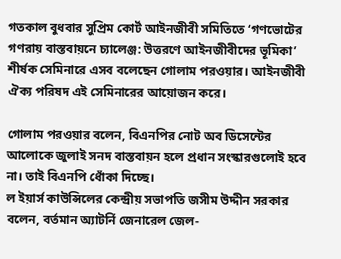গতকাল বুধবার সুপ্রিম কোর্ট আইনজীবী সমিতিতে ‘গণভোটের গণরায় বাস্তবায়নে চ্যালেঞ্জ: উত্তরণে আইনজীবীদের ভূমিকা’ শীর্ষক সেমিনারে এসব বলেছেন গোলাম পরওয়ার। আইনজীবী ঐক্য পরিষদ এই সেমিনারের আয়োজন করে।

গোলাম পরওয়ার বলেন, বিএনপির নোট অব ডিসেন্টের আলোকে জুলাই সনদ বাস্তবায়ন হলে প্রধান সংস্কারগুলোই হবে না। তাই বিএনপি ধোঁকা দিচ্ছে।
ল ইয়ার্স কাউন্সিলের কেন্দ্রীয় সভাপতি জসীম উদ্দীন সরকার বলেন, বর্তমান অ্যাটর্নি জেনারেল জেল-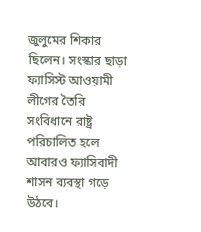জুলুমের শিকার ছিলেন। সংস্কার ছাড়া ফ্যাসিস্ট আওয়ামী লীগের তৈরি সংবিধানে রাষ্ট্র পরিচালিত হলে আবারও ফ্যাসিবাদী শাসন ব্যবস্থা গড়ে উঠবে।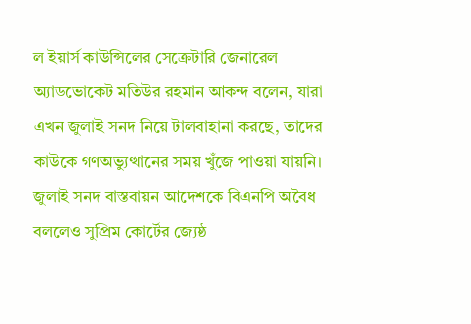ল ইয়ার্স কাউন্সিলের সেক্রেটারি জেনারেল অ্যাডভোকেট মতিউর রহমান আকন্দ বলেন, যারা এখন জুলাই সনদ নিয়ে টালবাহানা করছে, তাদের কাউকে গণঅভ্যুত্থানের সময় খুঁজে পাওয়া যায়নি।
জুলাই সনদ বাস্তবায়ন আদেশকে বিএনপি অবৈধ বললেও সুপ্রিম কোর্টের জ্যেষ্ঠ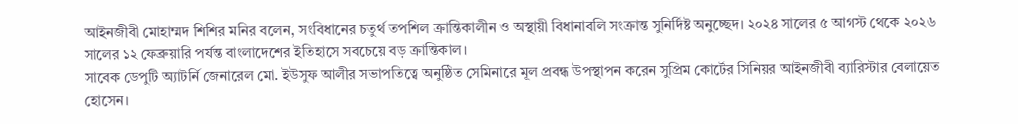আইনজীবী মোহাম্মদ শিশির মনির বলেন, সংবিধানের চতুর্থ তপশিল ক্রান্তিকালীন ও অস্থায়ী বিধানাবলি সংক্রান্ত সুনির্দিষ্ট অনুচ্ছেদ। ২০২৪ সালের ৫ আগস্ট থেকে ২০২৬ সালের ১২ ফেব্রুয়ারি পর্যন্ত বাংলাদেশের ইতিহাসে সবচেয়ে বড় ক্রান্তিকাল।
সাবেক ডেপুটি অ্যাটর্নি জেনারেল মো. ইউসুফ আলীর সভাপতিত্বে অনুষ্ঠিত সেমিনারে মূল প্রবন্ধ উপস্থাপন করেন সুপ্রিম কোর্টের সিনিয়র আইনজীবী ব্যারিস্টার বেলায়েত হোসেন।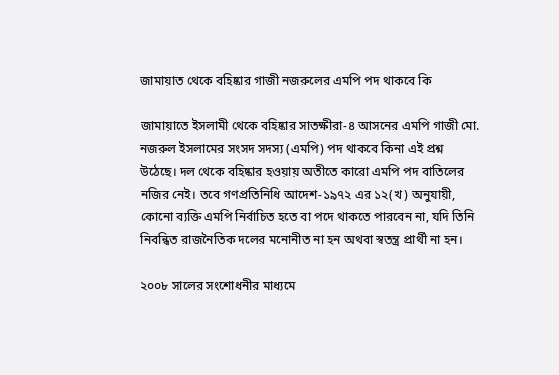জামায়াত থেকে বহিষ্কার গাজী নজরুলের এমপি পদ থাকবে কি

জামায়াতে ইসলামী থেকে বহিষ্কার সাতক্ষীরা-৪ আসনের এমপি গাজী মো. নজরুল ইসলামের সংসদ সদস্য (এমপি) পদ থাকবে কিনা এই প্রশ্ন উঠেছে। দল থেকে বহিষ্কার হওয়ায় অতীতে কারো এমপি পদ বাতিলের নজির নেই। তবে গণপ্রতিনিধি আদেশ-১৯৭২ এর ১২(খ) অনুযায়ী, কোনো ব্যক্তি এমপি নির্বাচিত হতে বা পদে থাকতে পারবেন না, যদি তিনি নিবন্ধিত রাজনৈতিক দলের মনোনীত না হন অথবা স্বতন্ত্র প্রার্থী না হন।

২০০৮ সালের সংশোধনীর মাধ্যমে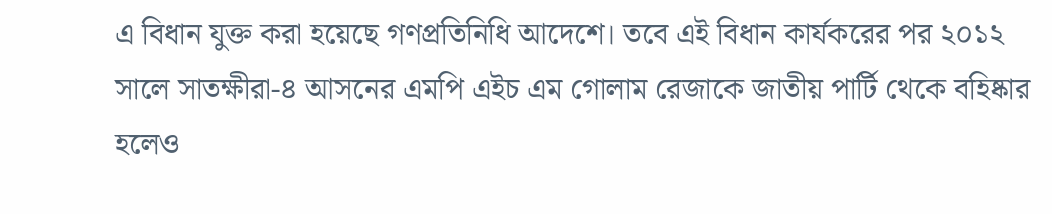এ বিধান যুক্ত করা হয়েছে গণপ্রতিনিধি আদেশে। তবে এই বিধান কার্যকরের পর ২০১২ সালে সাতক্ষীরা-৪ আসনের এমপি এইচ এম গোলাম রেজাকে জাতীয় পার্টি থেকে বহিষ্কার হলেও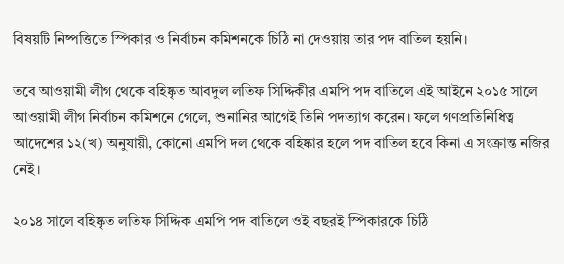বিষয়টি নিষ্পত্তিতে স্পিকার ও নির্বাচন কমিশনকে চিঠি না দেওয়ায় তার পদ বাতিল হয়নি।

তবে আওয়ামী লীগ থেকে বহিষ্কৃত আবদুল লতিফ সিদ্দিকীর এমপি পদ বাতিলে এই আইনে ২০১৫ সালে আওয়ামী লীগ নির্বাচন কমিশনে গেলে, শুনানির আগেই তিনি পদত্যাগ করেন। ফলে গণপ্রতিনিধিত্ব আদেশের ১২(খ) অনুযায়ী, কোনো এমপি দল থেকে বহিষ্কার হলে পদ বাতিল হবে কিনা এ সংক্রান্ত নজির নেই।

২০১৪ সালে বহিষ্কৃত লতিফ সিদ্দিক এমপি পদ বাতিলে ওই বছরই স্পিকারকে চিঠি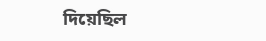দিয়েছিল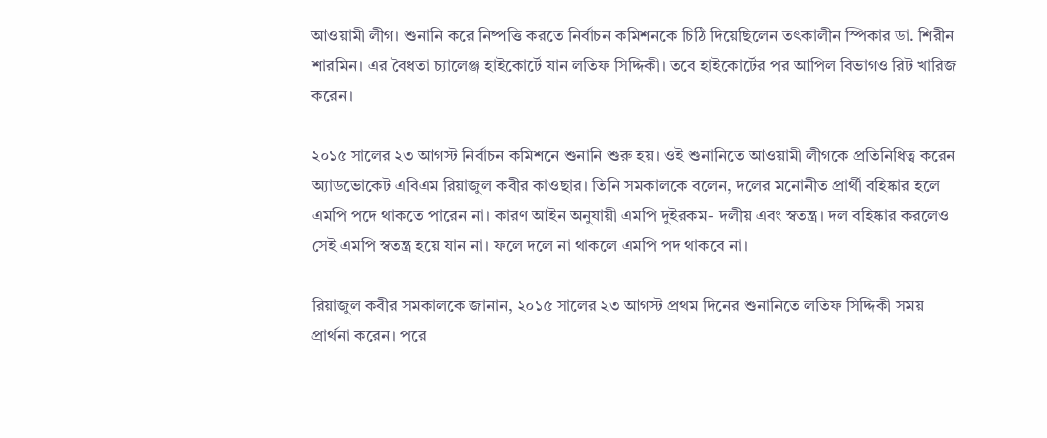আওয়ামী লীগ। শুনানি করে নিষ্পত্তি করতে নির্বাচন কমিশনকে চিঠি দিয়েছিলেন তৎকালীন স্পিকার ডা. শিরীন শারমিন। এর বৈধতা চ্যালেঞ্জ হাইকোর্টে যান লতিফ সিদ্দিকী। তবে হাইকোর্টের পর আপিল বিভাগও রিট খারিজ করেন।

২০১৫ সালের ২৩ আগস্ট নির্বাচন কমিশনে শুনানি শুরু হয়। ওই শুনানিতে আওয়ামী লীগকে প্রতিনিধিত্ব করেন অ্যাডভোকেট এবিএম রিয়াজুল কবীর কাওছার। তিনি সমকালকে বলেন, দলের মনোনীত প্রার্থী বহিষ্কার হলে এমপি পদে থাকতে পারেন না। কারণ আইন অনুযায়ী এমপি দুইরকম- দলীয় এবং স্বতন্ত্র। দল বহিষ্কার করলেও সেই এমপি স্বতন্ত্র হয়ে যান না। ফলে দলে না থাকলে এমপি পদ থাকবে না।

রিয়াজুল কবীর সমকালকে জানান, ২০১৫ সালের ২৩ আগস্ট প্রথম দিনের শুনানিতে লতিফ সিদ্দিকী সময় প্রার্থনা করেন। পরে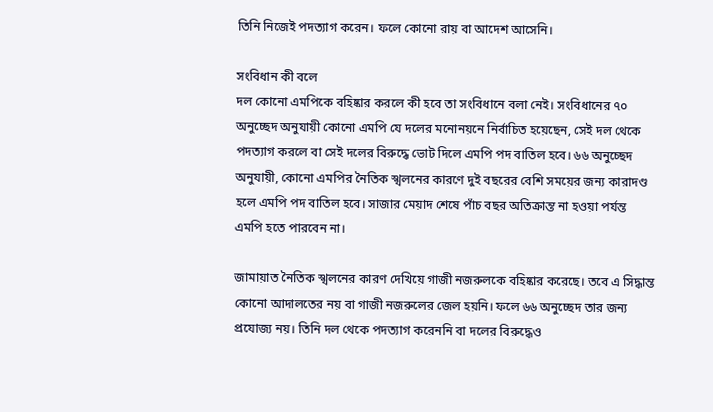তিনি নিজেই পদত্যাগ করেন। ফলে কোনো রায় বা আদেশ আসেনি।

সংবিধান কী বলে
দল কোনো এমপিকে বহিষ্কার করলে কী হবে তা সংবিধানে বলা নেই। সংবিধানের ৭০ অনুচ্ছেদ অনুযায়ী কোনো এমপি যে দলের মনোনয়নে নির্বাচিত হয়েছেন, সেই দল থেকে পদত্যাগ করলে বা সেই দলের বিরুদ্ধে ভোট দিলে এমপি পদ বাতিল হবে। ৬৬ অনুচ্ছেদ অনুযায়ী, কোনো এমপির নৈতিক স্খলনের কারণে দুই বছরের বেশি সময়ের জন্য কারাদণ্ড হলে এমপি পদ বাতিল হবে। সাজার মেয়াদ শেষে পাঁচ বছর অতিক্রান্ত না হওয়া পর্যন্ত এমপি হতে পারবেন না।

জামায়াত নৈতিক স্খলনের কারণ দেখিয়ে গাজী নজরুলকে বহিষ্কার করেছে। তবে এ সিদ্ধান্ত কোনো আদালতের নয় বা গাজী নজরুলের জেল হয়নি। ফলে ৬৬ অনুচ্ছেদ তার জন্য প্রযোজ্য নয়। তিনি দল থেকে পদত্যাগ করেননি বা দলের বিরুদ্ধেও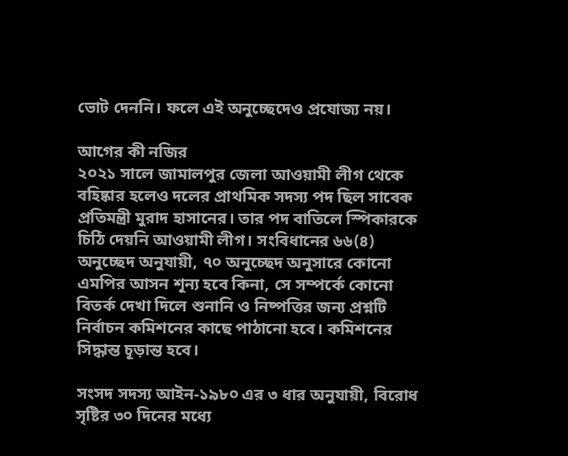ভোট দেননি। ফলে এই অনুচ্ছেদেও প্রযোজ্য নয়।

আগের কী নজির
২০২১ সালে জামালপুর জেলা আওয়ামী লীগ থেকে বহিষ্কার হলেও দলের প্রাথমিক সদস্য পদ ছিল সাবেক প্রতিমন্ত্রী মুরাদ হাসানের। তার পদ বাতিলে স্পিকারকে চিঠি দেয়নি আওয়ামী লীগ। সংবিধানের ৬৬(৪) অনুচ্ছেদ অনুযায়ী, ৭০ অনুচ্ছেদ অনুসারে কোনো এমপির আসন শূন্য হবে কিনা, সে সম্পর্কে কোনো বিতর্ক দেখা দিলে শুনানি ও নিষ্পত্তির জন্য প্রশ্নটি নির্বাচন কমিশনের কাছে পাঠানো হবে। কমিশনের সিদ্ধান্ত চূড়ান্ত হবে।

সংসদ সদস্য আইন-১৯৮০ এর ৩ ধার অনুযায়ী, বিরোধ সৃষ্টির ৩০ দিনের মধ্যে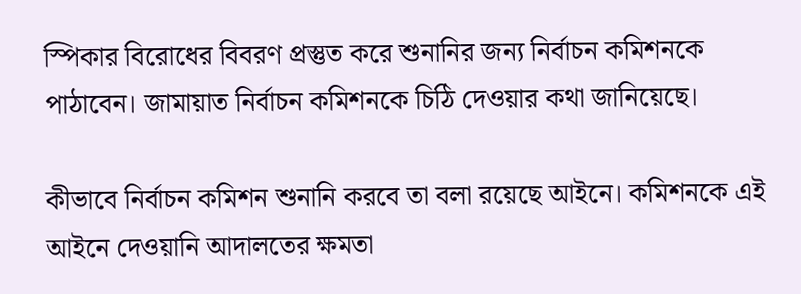স্পিকার বিরোধের বিবরণ প্রস্তুত করে শুনানির জন্য নির্বাচন কমিশনকে পাঠাবেন। জামায়াত নির্বাচন কমিশনকে চিঠি দেওয়ার কথা জানিয়েছে।

কীভাবে নির্বাচন কমিশন শুনানি করবে তা বলা রয়েছে আইনে। কমিশনকে এই আইনে দেওয়ানি আদালতের ক্ষমতা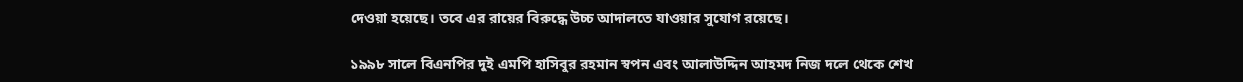দেওয়া হয়েছে। তবে এর রায়ের বিরুদ্ধে উচ্চ আদালতে যাওয়ার সুযোগ রয়েছে।

১৯৯৮ সালে বিএনপির দুই এমপি হাসিবুর রহমান স্বপন এবং আলাউদ্দিন আহমদ নিজ দলে থেকে শেখ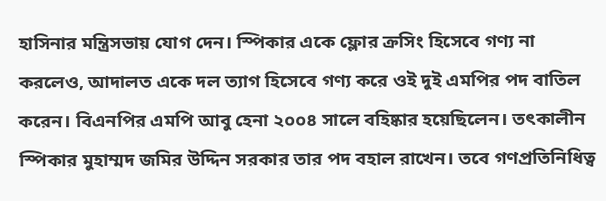হাসিনার মন্ত্রিসভায় যোগ দেন। স্পিকার একে ফ্লোর ক্রসিং হিসেবে গণ্য না করলেও, আদালত একে দল ত্যাগ হিসেবে গণ্য করে ওই দুই এমপির পদ বাতিল করেন। বিএনপির এমপি আবু হেনা ২০০৪ সালে বহিষ্কার হয়েছিলেন। তৎকালীন স্পিকার মুহাম্মদ জমির উদ্দিন সরকার তার পদ বহাল রাখেন। তবে গণপ্রতিনিধিত্ব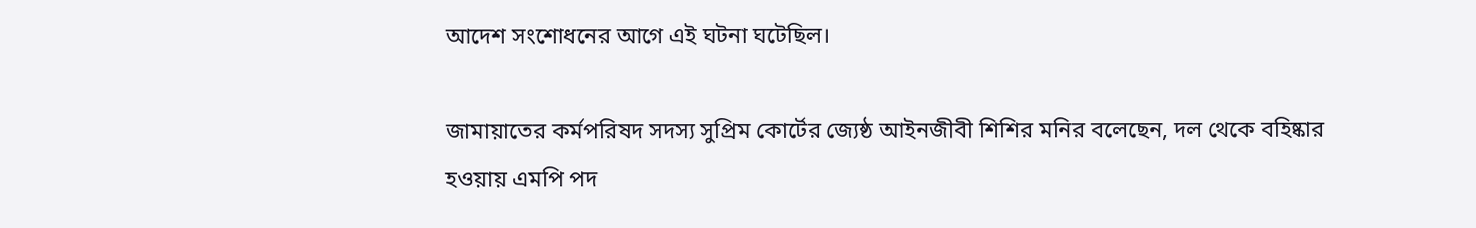আদেশ সংশোধনের আগে এই ঘটনা ঘটেছিল।

জামায়াতের কর্মপরিষদ সদস্য সুপ্রিম কোর্টের জ্যেষ্ঠ আইনজীবী শিশির মনির বলেছেন, দল থেকে বহিষ্কার হওয়ায় এমপি পদ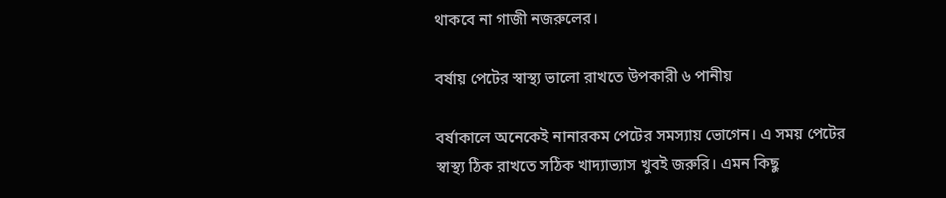থাকবে না গাজী নজরুলের।

বর্ষায় পেটের স্বাস্থ্য ভালো রাখতে উপকারী ৬ পানীয়

বর্ষাকালে অনেকেই নানারকম পেটের সমস্যায় ভোগেন। এ সময় পেটের স্বাস্থ্য ঠিক রাখতে সঠিক খাদ্যাভ্যাস খুবই জরুরি। এমন কিছু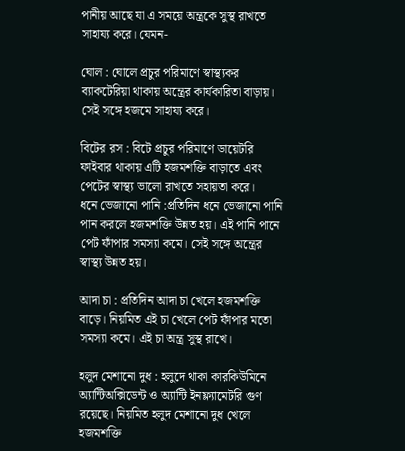পানীয় আছে যা এ সময়ে অন্ত্রকে সুস্থ রাখতে সাহায্য করে। যেমন-

ঘোল : ঘোলে প্রচুর পরিমাণে স্বাস্থ্যকর ব্যাকটেরিয়া থাকায় অন্ত্রের কার্যকারিতা বাড়ায়। সেই সঙ্গে হজমে সাহায্য করে।

বিটের রস : বিটে প্রচুর পরিমাণে ডায়েটরি ফাইবার থাকায় এটি হজমশক্তি বাড়াতে এবং পেটের স্বাস্থ্য ভালো রাখতে সহায়তা করে।
ধনে ভেজানো পানি :প্রতিদিন ধনে ভেজানো পানি পান করলে হজমশক্তি উন্নত হয়। এই পানি পানে পেট ফাঁপার সমস্যা কমে। সেই সঙ্গে অন্ত্রের স্বাস্থ্য উন্নত হয়।

আদা চা : প্রতিদিন আদা চা খেলে হজমশক্তি বাড়ে। নিয়মিত এই চা খেলে পেট ফাঁপার মতো সমস্যা কমে। এই চা অন্ত্র সুস্থ রাখে।

হলুদ মেশানো দুধ : হলুদে থাকা কারকিউমিনে অ্যান্টিঅক্সিডেন্ট ও অ্যান্টি ইনফ্ল্যামেটরি গুণ রয়েছে। নিয়মিত হলুদ মেশানো দুধ খেলে হজমশক্তি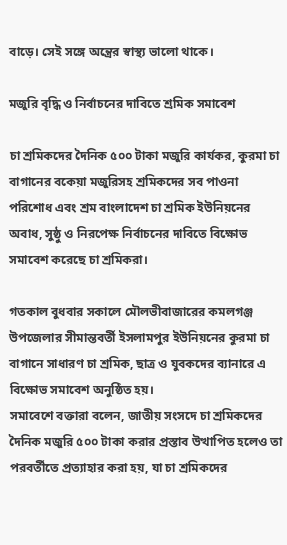বাড়ে। সেই সঙ্গে অন্ত্রের স্বাস্থ্য ভালো থাকে।

মজুরি বৃদ্ধি ও নির্বাচনের দাবিতে শ্রমিক সমাবেশ

চা শ্রমিকদের দৈনিক ৫০০ টাকা মজুরি কার্যকর, কুরমা চা বাগানের বকেয়া মজুরিসহ শ্রমিকদের সব পাওনা পরিশোধ এবং শ্রম বাংলাদেশ চা শ্রমিক ইউনিয়নের অবাধ, সুষ্ঠু ও নিরপেক্ষ নির্বাচনের দাবিতে বিক্ষোভ সমাবেশ করেছে চা শ্রমিকরা।

গতকাল বুধবার সকালে মৌলভীবাজারের কমলগঞ্জ উপজেলার সীমান্তবর্তী ইসলামপুর ইউনিয়নের কুরমা চা বাগানে সাধারণ চা শ্রমিক, ছাত্র ও যুবকদের ব্যানারে এ বিক্ষোভ সমাবেশ অনুষ্ঠিত হয়।
সমাবেশে বক্তারা বলেন, জাতীয় সংসদে চা শ্রমিকদের দৈনিক মজুরি ৫০০ টাকা করার প্রস্তাব উত্থাপিত হলেও তা পরবর্তীতে প্রত্যাহার করা হয়, যা চা শ্রমিকদের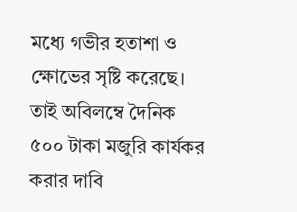মধ্যে গভীর হতাশা ও ক্ষোভের সৃষ্টি করেছে। তাই অবিলম্বে দৈনিক ৫০০ টাকা মজুরি কার্যকর করার দাবি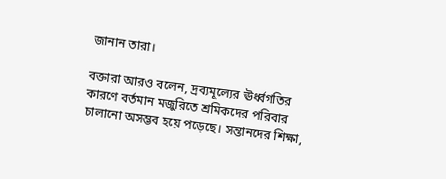জানান তারা।

বক্তারা আরও বলেন, দ্রব্যমূল্যের ঊর্ধ্বগতির কারণে বর্তমান মজুরিতে শ্রমিকদের পরিবার চালানো অসম্ভব হয়ে পড়েছে। সন্তানদের শিক্ষা,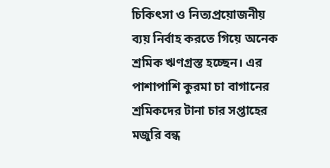চিকিৎসা ও নিত্যপ্রয়োজনীয় ব্যয় নির্বাহ করতে গিয়ে অনেক শ্রমিক ঋণগ্রস্ত হচ্ছেন। এর পাশাপাশি কুরমা চা বাগানের শ্রমিকদের টানা চার সপ্তাহের মজুরি বন্ধ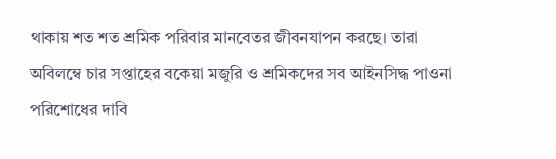থাকায় শত শত শ্রমিক পরিবার মানবেতর জীবনযাপন করছে। তারা অবিলম্বে চার সপ্তাহের বকেয়া মজুরি ও শ্রমিকদের সব আইনসিদ্ধ পাওনা পরিশোধের দাবি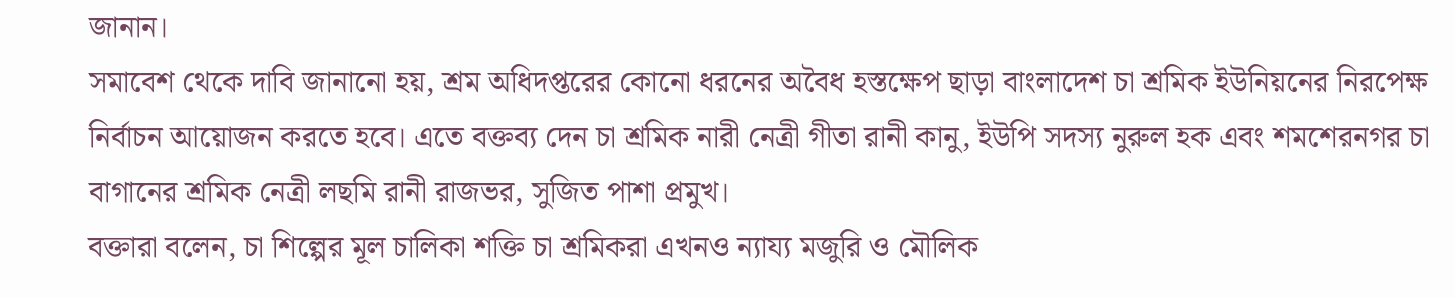জানান।
সমাবেশ থেকে দাবি জানানো হয়, শ্রম অধিদপ্তরের কোনো ধরনের অবৈধ হস্তক্ষেপ ছাড়া বাংলাদেশ চা শ্রমিক ইউনিয়নের নিরপেক্ষ নির্বাচন আয়োজন করতে হবে। এতে বক্তব্য দেন চা শ্রমিক নারী নেত্রী গীতা রানী কানু, ইউপি সদস্য নুরুল হক এবং শমশেরনগর চা বাগানের শ্রমিক নেত্রী লছমি রানী রাজভর, সুজিত পাশা প্রমুখ।
বক্তারা বলেন, চা শিল্পের মূল চালিকা শক্তি চা শ্রমিকরা এখনও ন্যায্য মজুরি ও মৌলিক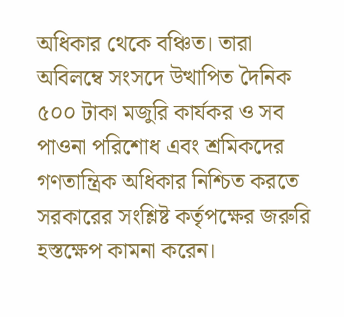অধিকার থেকে বঞ্চিত। তারা অবিলম্বে সংসদে উত্থাপিত দৈনিক ৫০০ টাকা মজুরি কার্যকর ও সব পাওনা পরিশোধ এবং শ্রমিকদের গণতান্ত্রিক অধিকার নিশ্চিত করতে সরকারের সংশ্লিষ্ট কর্তৃপক্ষের জরুরি হস্তক্ষেপ কামনা করেন।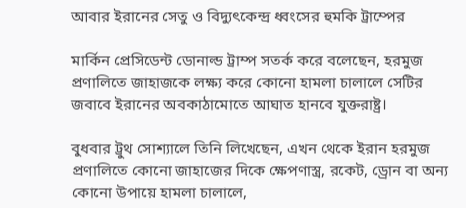আবার ইরানের সেতু ও বিদ্যুৎকেন্দ্র ধ্বংসের হুমকি ট্রাম্পের

মার্কিন প্রেসিডেন্ট ডোনাল্ড ট্রাম্প সতর্ক করে বলেছেন, হরমুজ প্রণালিতে জাহাজকে লক্ষ্য করে কোনো হামলা চালালে সেটির জবাবে ইরানের অবকাঠামোতে আঘাত হানবে যুক্তরাষ্ট্র।

বুধবার ট্রুথ সোশ্যালে তিনি লিখেছেন, এখন থেকে ইরান হরমুজ প্রণালিতে কোনো জাহাজের দিকে ক্ষেপণাস্ত্র, রকেট, ড্রোন বা অন্য কোনো উপায়ে হামলা চালালে,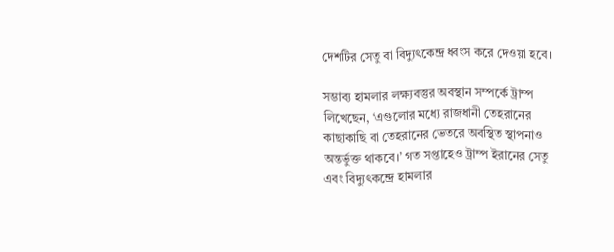দেশটির সেতু বা বিদ্যুৎকেন্দ্র ধ্বংস করে দেওয়া হবে।

সম্ভাব্য হামলার লক্ষ্যবস্তুর অবস্থান সম্পর্কে ট্রাম্প লিখেছেন, ‘এগুলোর মধ্যে রাজধানী তেহরানের কাছাকাছি বা তেহরানের ভেতরে অবস্থিত স্থাপনাও অন্তর্ভুক্ত থাকবে।’ গত সপ্তাহেও ট্রাম্প ইরানের সেতু এবং বিদ্যুৎকন্দ্রে হামলার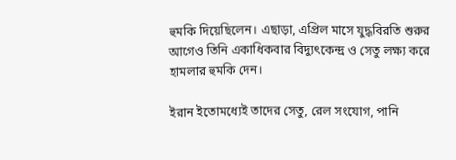হুমকি দিয়েছিলেন। এছাড়া, এপ্রিল মাসে যুদ্ধবিরতি শুরুর আগেও তিনি একাধিকবার বিদ্যুৎকেন্দ্র ও সেতু লক্ষ্য করে হামলার হুমকি দেন।

ইরান ইতোমধ্যেই তাদের সেতু, রেল সংযোগ, পানি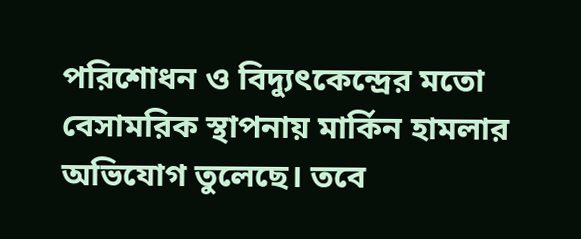পরিশোধন ও বিদ্যুৎকেন্দ্রের মতো বেসামরিক স্থাপনায় মার্কিন হামলার অভিযোগ তুলেছে। তবে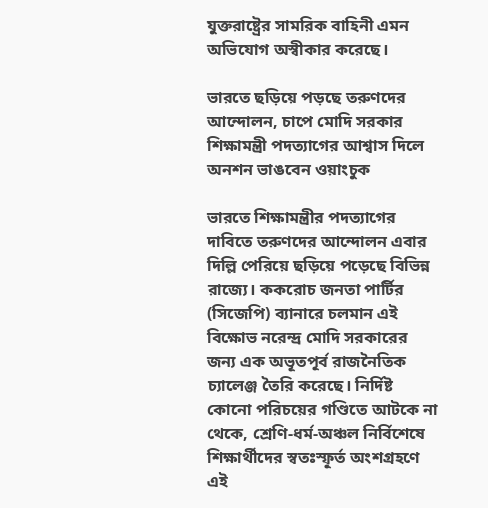যুক্তরাষ্ট্রের সামরিক বাহিনী এমন অভিযোগ অস্বীকার করেছে।

ভারতে ছড়িয়ে পড়ছে তরুণদের আন্দোলন, চাপে মোদি সরকার শিক্ষামন্ত্রী পদত্যাগের আশ্বাস দিলে অনশন ভাঙবেন ওয়াংচুক

ভারতে শিক্ষামন্ত্রীর পদত্যাগের দাবিতে তরুণদের আন্দোলন এবার দিল্লি পেরিয়ে ছড়িয়ে পড়েছে বিভিন্ন রাজ্যে। ককরোচ জনতা পার্টির (সিজেপি) ব্যানারে চলমান এই বিক্ষোভ নরেন্দ্র মোদি সরকারের জন্য এক অভূতপূর্ব রাজনৈতিক চ্যালেঞ্জ তৈরি করেছে। নির্দিষ্ট কোনো পরিচয়ের গণ্ডিতে আটকে না থেকে, শ্রেণি-ধর্ম-অঞ্চল নির্বিশেষে শিক্ষার্থীদের স্বতঃস্ফূর্ত অংশগ্রহণে এই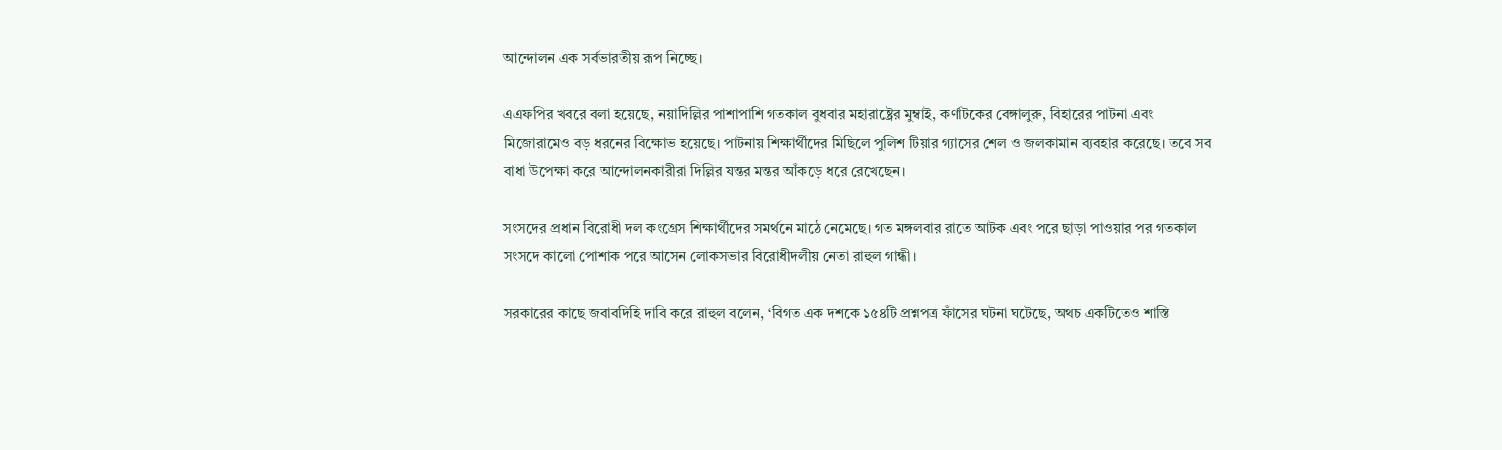আন্দোলন এক সর্বভারতীয় রূপ নিচ্ছে।

এএফপির খবরে বলা হয়েছে, নয়াদিল্লির পাশাপাশি গতকাল বুধবার মহারাষ্ট্রের মুম্বাই, কর্ণাটকের বেঙ্গালুরু, বিহারের পাটনা এবং মিজোরামেও বড় ধরনের বিক্ষোভ হয়েছে। পাটনায় শিক্ষার্থীদের মিছিলে পুলিশ টিয়ার গ্যাসের শেল ও জলকামান ব্যবহার করেছে। তবে সব বাধা উপেক্ষা করে আন্দোলনকারীরা দিল্লির যন্তর মন্তর আঁকড়ে ধরে রেখেছেন।

সংসদের প্রধান বিরোধী দল কংগ্রেস শিক্ষার্থীদের সমর্থনে মাঠে নেমেছে। গত মঙ্গলবার রাতে আটক এবং পরে ছাড়া পাওয়ার পর গতকাল সংসদে কালো পোশাক পরে আসেন লোকসভার বিরোধীদলীয় নেতা রাহুল গান্ধী।

সরকারের কাছে জবাবদিহি দাবি করে রাহুল বলেন, ‘বিগত এক দশকে ১৫৪টি প্রশ্নপত্র ফাঁসের ঘটনা ঘটেছে, অথচ একটিতেও শাস্তি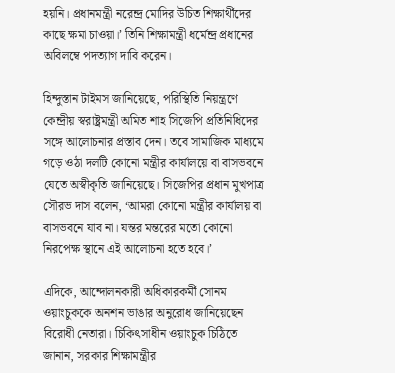হয়নি। প্রধানমন্ত্রী নরেন্দ্র মোদির উচিত শিক্ষার্থীদের কাছে ক্ষমা চাওয়া।’ তিনি শিক্ষামন্ত্রী ধর্মেন্দ্র প্রধানের অবিলম্বে পদত্যাগ দাবি করেন।

হিন্দুস্তান টাইমস জানিয়েছে, পরিস্থিতি নিয়ন্ত্রণে কেন্দ্রীয় স্বরাষ্ট্রমন্ত্রী অমিত শাহ সিজেপি প্রতিনিধিদের সঙ্গে আলোচনার প্রস্তাব দেন। তবে সামাজিক মাধ্যমে গড়ে ওঠা দলটি কোনো মন্ত্রীর কার্যালয়ে বা বাসভবনে যেতে অস্বীকৃতি জানিয়েছে। সিজেপির প্রধান মুখপাত্র সৌরভ দাস বলেন, ‘আমরা কোনো মন্ত্রীর কার্যালয় বা বাসভবনে যাব না। যন্তর মন্তরের মতো কোনো নিরপেক্ষ স্থানে এই আলোচনা হতে হবে।’

এদিকে, আন্দোলনকারী অধিকারকর্মী সোনম ওয়াংচুককে অনশন ভাঙার অনুরোধ জানিয়েছেন বিরোধী নেতারা। চিকিৎসাধীন ওয়াংচুক চিঠিতে জানান, সরকার শিক্ষামন্ত্রীর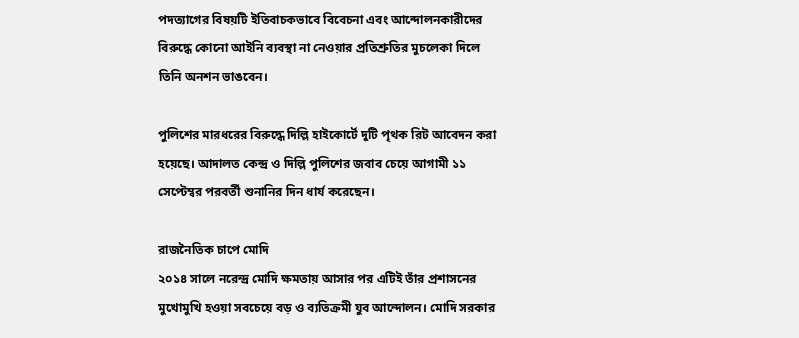পদত্যাগের বিষয়টি ইতিবাচকভাবে বিবেচনা এবং আন্দোলনকারীদের বিরুদ্ধে কোনো আইনি ব্যবস্থা না নেওয়ার প্রতিশ্রুতির মুচলেকা দিলে তিনি অনশন ভাঙবেন।

পুলিশের মারধরের বিরুদ্ধে দিল্লি হাইকোর্টে দুটি পৃথক রিট আবেদন করা হয়েছে। আদালত কেন্দ্র ও দিল্লি পুলিশের জবাব চেয়ে আগামী ১১ সেপ্টেম্বর পরবর্তী শুনানির দিন ধার্য করেছেন।

রাজনৈতিক চাপে মোদি
২০১৪ সালে নরেন্দ্র মোদি ক্ষমতায় আসার পর এটিই তাঁর প্রশাসনের মুখোমুখি হওয়া সবচেয়ে বড় ও ব্যতিক্রমী যুব আন্দোলন। মোদি সরকার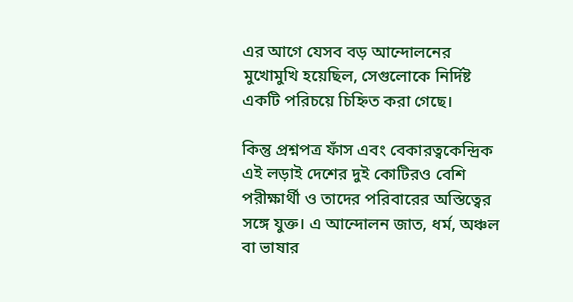এর আগে যেসব বড় আন্দোলনের মুখোমুখি হয়েছিল, সেগুলোকে নির্দিষ্ট একটি পরিচয়ে চিহ্নিত করা গেছে।

কিন্তু প্রশ্নপত্র ফাঁস এবং বেকারত্বকেন্দ্রিক এই লড়াই দেশের দুই কোটিরও বেশি পরীক্ষার্থী ও তাদের পরিবারের অস্তিত্বের সঙ্গে যুক্ত। এ আন্দোলন জাত, ধর্ম, অঞ্চল বা ভাষার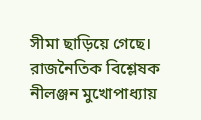সীমা ছাড়িয়ে গেছে। রাজনৈতিক বিশ্লেষক নীলঞ্জন মুখোপাধ্যায়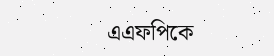এএফপিকে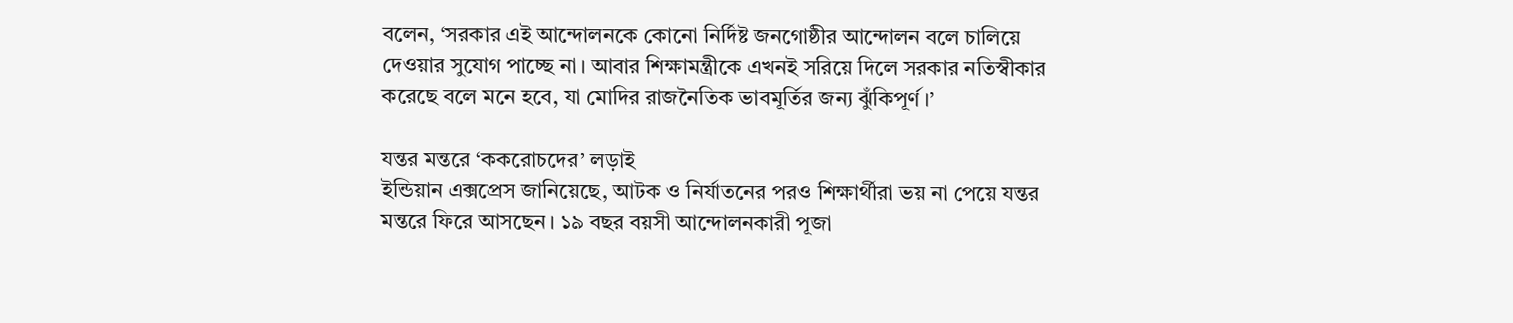বলেন, ‘সরকার এই আন্দোলনকে কোনো নির্দিষ্ট জনগোষ্ঠীর আন্দোলন বলে চালিয়ে দেওয়ার সুযোগ পাচ্ছে না। আবার শিক্ষামন্ত্রীকে এখনই সরিয়ে দিলে সরকার নতিস্বীকার করেছে বলে মনে হবে, যা মোদির রাজনৈতিক ভাবমূর্তির জন্য ঝুঁকিপূর্ণ।’

যন্তর মন্তরে ‘ককরোচদের’ লড়াই
ইন্ডিয়ান এক্সপ্রেস জানিয়েছে, আটক ও নির্যাতনের পরও শিক্ষার্থীরা ভয় না পেয়ে যন্তর মন্তরে ফিরে আসছেন। ১৯ বছর বয়সী আন্দোলনকারী পূজা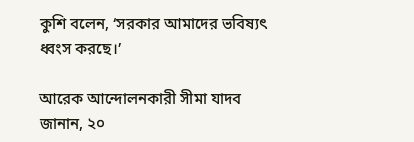কুশি বলেন, ‘সরকার আমাদের ভবিষ্যৎ ধ্বংস করছে।’

আরেক আন্দোলনকারী সীমা যাদব জানান, ২০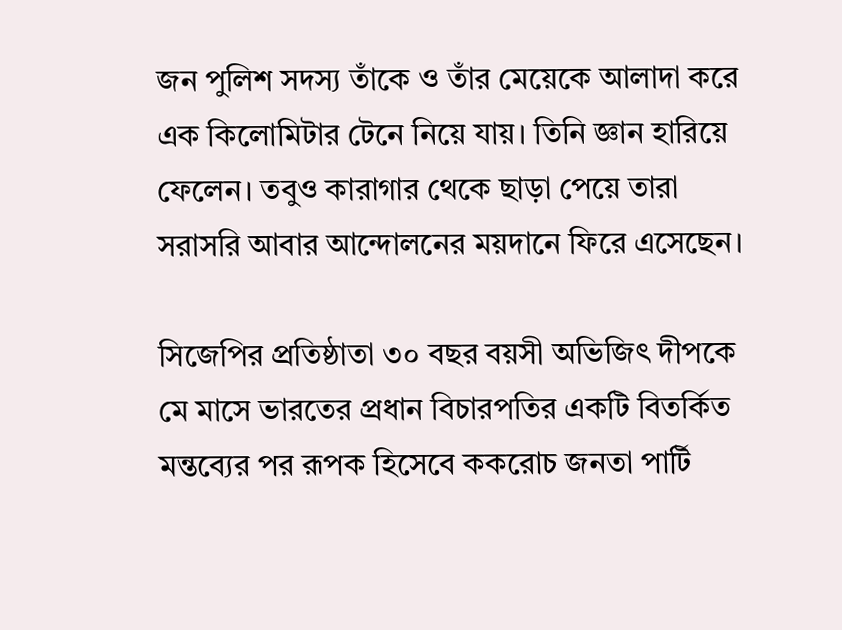জন পুলিশ সদস্য তাঁকে ও তাঁর মেয়েকে আলাদা করে এক কিলোমিটার টেনে নিয়ে যায়। তিনি জ্ঞান হারিয়ে ফেলেন। তবুও কারাগার থেকে ছাড়া পেয়ে তারা সরাসরি আবার আন্দোলনের ময়দানে ফিরে এসেছেন।

সিজেপির প্রতিষ্ঠাতা ৩০ বছর বয়সী অভিজিৎ দীপকে মে মাসে ভারতের প্রধান বিচারপতির একটি বিতর্কিত মন্তব্যের পর রূপক হিসেবে ককরোচ জনতা পার্টি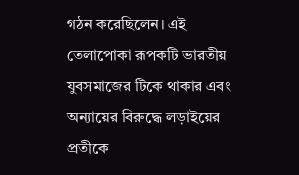গঠন করেছিলেন। এই তেলাপোকা রূপকটি ভারতীয় যুবসমাজের টিকে থাকার এবং অন্যায়ের বিরুদ্ধে লড়াইয়ের প্রতীকে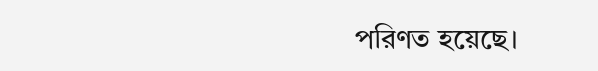পরিণত হয়েছে।